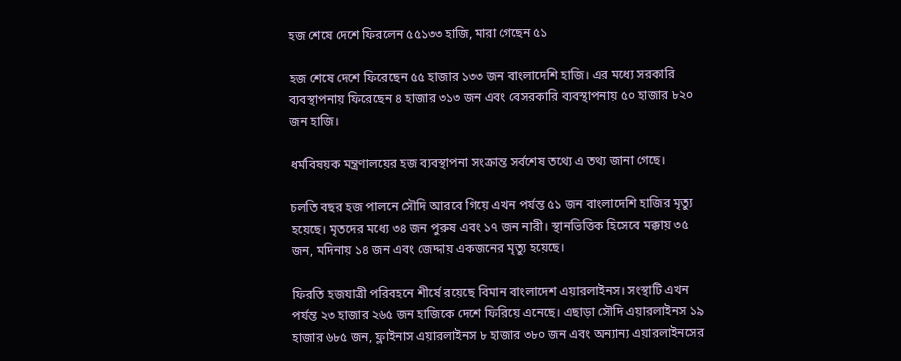হজ শেষে দেশে ফিরলেন ৫৫১৩৩ হাজি, মারা গেছেন ৫১

হজ শেষে দেশে ফিরেছেন ৫৫ হাজার ১৩৩ জন বাংলাদেশি হাজি। এর মধ্যে সরকারি ব্যবস্থাপনায় ফিরেছেন ৪ হাজার ৩১৩ জন এবং বেসরকারি ব্যবস্থাপনায় ৫০ হাজার ৮২০ জন হাজি।

ধর্মবিষয়ক মন্ত্রণালয়ের হজ ব্যবস্থাপনা সংক্রান্ত সর্বশেষ তথ্যে এ তথ্য জানা গেছে।

চলতি বছর হজ পালনে সৌদি আরবে গিয়ে এখন পর্যন্ত ৫১ জন বাংলাদেশি হাজির মৃত্যু হয়েছে। মৃতদের মধ্যে ৩৪ জন পুরুষ এবং ১৭ জন নারী। স্থানভিত্তিক হিসেবে মক্কায় ৩৫ জন, মদিনায় ১৪ জন এবং জেদ্দায় একজনের মৃত্যু হয়েছে।

ফিরতি হজযাত্রী পরিবহনে শীর্ষে রয়েছে বিমান বাংলাদেশ এয়ারলাইনস। সংস্থাটি এখন পর্যন্ত ২৩ হাজার ২৬৫ জন হাজিকে দেশে ফিরিয়ে এনেছে। এছাড়া সৌদি এয়ারলাইনস ১৯ হাজার ৬৮৫ জন, ফ্লাইনাস এয়ারলাইনস ৮ হাজার ৩৮০ জন এবং অন্যান্য এয়ারলাইনসের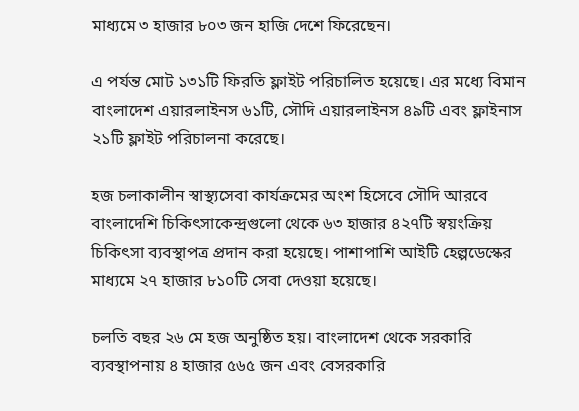মাধ্যমে ৩ হাজার ৮০৩ জন হাজি দেশে ফিরেছেন।

এ পর্যন্ত মোট ১৩১টি ফিরতি ফ্লাইট পরিচালিত হয়েছে। এর মধ্যে বিমান বাংলাদেশ এয়ারলাইনস ৬১টি, সৌদি এয়ারলাইনস ৪৯টি এবং ফ্লাইনাস ২১টি ফ্লাইট পরিচালনা করেছে।

হজ চলাকালীন স্বাস্থ্যসেবা কার্যক্রমের অংশ হিসেবে সৌদি আরবে বাংলাদেশি চিকিৎসাকেন্দ্রগুলো থেকে ৬৩ হাজার ৪২৭টি স্বয়ংক্রিয় চিকিৎসা ব্যবস্থাপত্র প্রদান করা হয়েছে। পাশাপাশি আইটি হেল্পডেস্কের মাধ্যমে ২৭ হাজার ৮১০টি সেবা দেওয়া হয়েছে।

চলতি বছর ২৬ মে হজ অনুষ্ঠিত হয়। বাংলাদেশ থেকে সরকারি ব্যবস্থাপনায় ৪ হাজার ৫৬৫ জন এবং বেসরকারি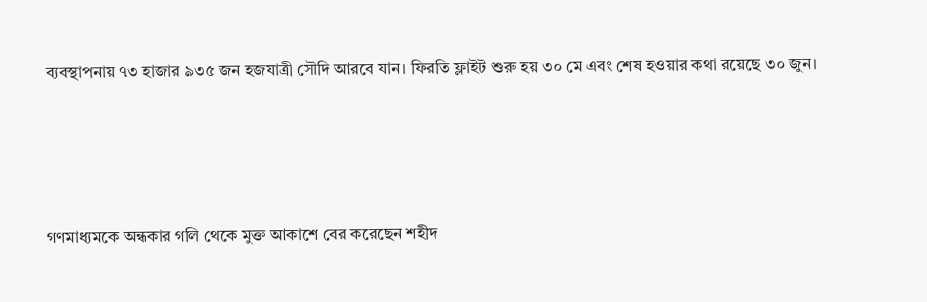ব্যবস্থাপনায় ৭৩ হাজার ৯৩৫ জন হজযাত্রী সৌদি আরবে যান। ফিরতি ফ্লাইট শুরু হয় ৩০ মে এবং শেষ হওয়ার কথা রয়েছে ৩০ জুন।






গণমাধ্যমকে অন্ধকার গলি থেকে মুক্ত আকাশে বের করেছেন শহীদ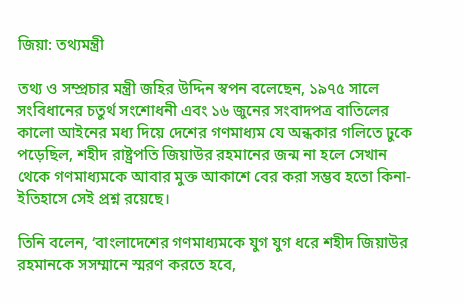জিয়া: তথ্যমন্ত্রী

তথ্য ও সম্প্রচার মন্ত্রী জহির উদ্দিন স্বপন বলেছেন, ১৯৭৫ সালে সংবিধানের চতুর্থ সংশোধনী এবং ১৬ জুনের সংবাদপত্র বাতিলের কালো আইনের মধ্য দিয়ে দেশের গণমাধ্যম যে অন্ধকার গলিতে ঢুকে পড়েছিল, শহীদ রাষ্ট্রপতি জিয়াউর রহমানের জন্ম না হলে সেখান থেকে গণমাধ্যমকে আবার মুক্ত আকাশে বের করা সম্ভব হতো কিনা-ইতিহাসে সেই প্রশ্ন রয়েছে।

তিনি বলেন, ‘বাংলাদেশের গণমাধ্যমকে যুগ যুগ ধরে শহীদ জিয়াউর রহমানকে সসম্মানে স্মরণ করতে হবে,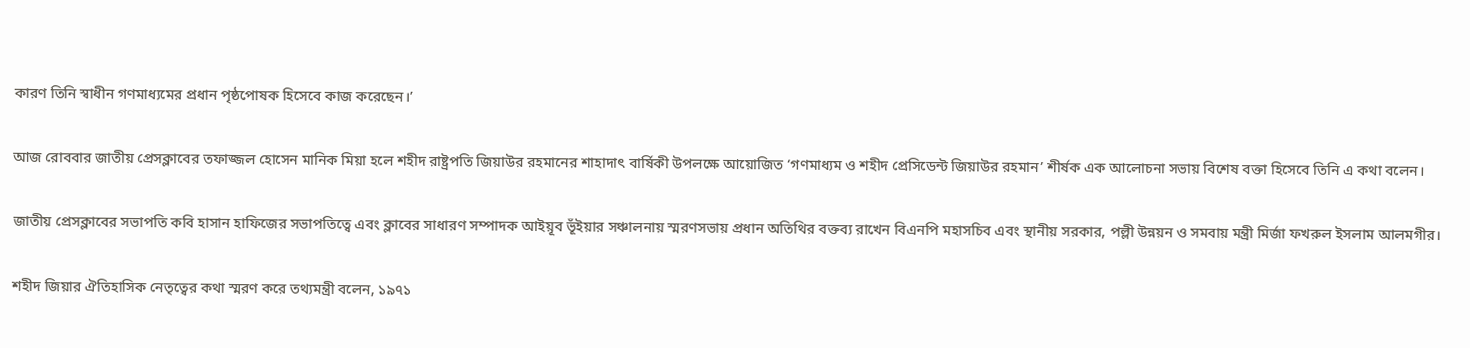কারণ তিনি স্বাধীন গণমাধ্যমের প্রধান পৃষ্ঠপোষক হিসেবে কাজ করেছেন।’

আজ রোববার জাতীয় প্রেসক্লাবের তফাজ্জল হোসেন মানিক মিয়া হলে শহীদ রাষ্ট্রপতি জিয়াউর রহমানের শাহাদাৎ বার্ষিকী উপলক্ষে আয়োজিত ‘গণমাধ্যম ও শহীদ প্রেসিডেন্ট জিয়াউর রহমান’ শীর্ষক এক আলোচনা সভায় বিশেষ বক্তা হিসেবে তিনি এ কথা বলেন।

জাতীয় প্রেসক্লাবের সভাপতি কবি হাসান হাফিজের সভাপতিত্বে এবং ক্লাবের সাধারণ সম্পাদক আইয়ূব ভূঁইয়ার সঞ্চালনায় স্মরণসভায় প্রধান অতিথির বক্তব্য রাখেন বিএনপি মহাসচিব এবং স্থানীয় সরকার, পল্লী উন্নয়ন ও সমবায় মন্ত্রী মির্জা ফখরুল ইসলাম আলমগীর।

শহীদ জিয়ার ঐতিহাসিক নেতৃত্বের কথা স্মরণ করে তথ্যমন্ত্রী বলেন, ১৯৭১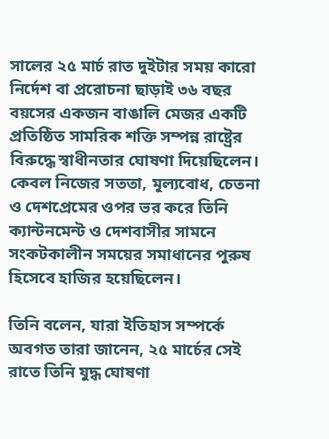সালের ২৫ মার্চ রাত দুইটার সময় কারো নির্দেশ বা প্ররোচনা ছাড়াই ৩৬ বছর বয়সের একজন বাঙালি মেজর একটি প্রতিষ্ঠিত সামরিক শক্তি সম্পন্ন রাষ্ট্রের বিরুদ্ধে স্বাধীনতার ঘোষণা দিয়েছিলেন। কেবল নিজের সততা, মূল্যবোধ, চেতনা ও দেশপ্রেমের ওপর ভর করে তিনি ক্যান্টনমেন্ট ও দেশবাসীর সামনে সংকটকালীন সময়ের সমাধানের পুরুষ হিসেবে হাজির হয়েছিলেন।

তিনি বলেন, যারা ইতিহাস সম্পর্কে অবগত তারা জানেন, ২৫ মার্চের সেই রাতে তিনি যুদ্ধ ঘোষণা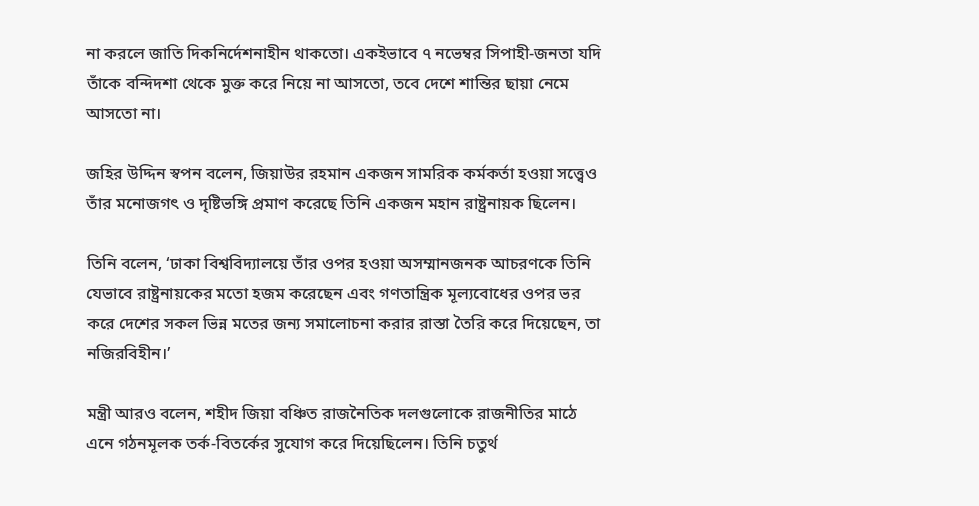না করলে জাতি দিকনির্দেশনাহীন থাকতো। একইভাবে ৭ নভেম্বর সিপাহী-জনতা যদি তাঁকে বন্দিদশা থেকে মুক্ত করে নিয়ে না আসতো, তবে দেশে শান্তির ছায়া নেমে আসতো না।

জহির উদ্দিন স্বপন বলেন, জিয়াউর রহমান একজন সামরিক কর্মকর্তা হওয়া সত্ত্বেও তাঁর মনোজগৎ ও দৃষ্টিভঙ্গি প্রমাণ করেছে তিনি একজন মহান রাষ্ট্রনায়ক ছিলেন।

তিনি বলেন, ‘ঢাকা বিশ্ববিদ্যালয়ে তাঁর ওপর হওয়া অসম্মানজনক আচরণকে তিনি যেভাবে রাষ্ট্রনায়কের মতো হজম করেছেন এবং গণতান্ত্রিক মূল্যবোধের ওপর ভর করে দেশের সকল ভিন্ন মতের জন্য সমালোচনা করার রাস্তা তৈরি করে দিয়েছেন, তা নজিরবিহীন।’

মন্ত্রী আরও বলেন, শহীদ জিয়া বঞ্চিত রাজনৈতিক দলগুলোকে রাজনীতির মাঠে এনে গঠনমূলক তর্ক-বিতর্কের সুযোগ করে দিয়েছিলেন। তিনি চতুর্থ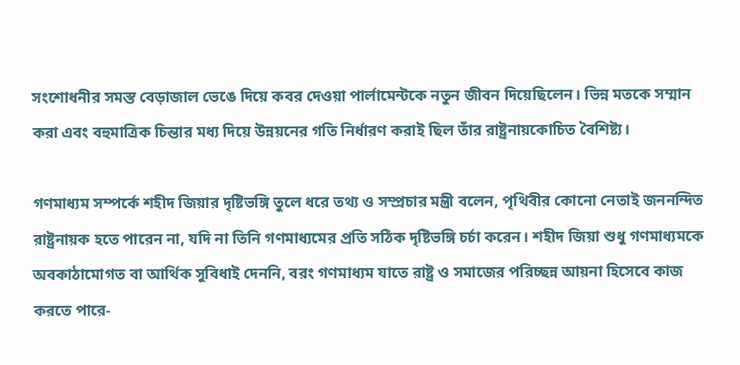সংশোধনীর সমস্ত বেড়াজাল ভেঙে দিয়ে কবর দেওয়া পার্লামেন্টকে নতুন জীবন দিয়েছিলেন। ভিন্ন মতকে সম্মান করা এবং বহুমাত্রিক চিন্তার মধ্য দিয়ে উন্নয়নের গতি নির্ধারণ করাই ছিল তাঁর রাষ্ট্রনায়কোচিত বৈশিষ্ট্য।

গণমাধ্যম সম্পর্কে শহীদ জিয়ার দৃষ্টিভঙ্গি তুলে ধরে তথ্য ও সম্প্রচার মন্ত্রী বলেন, পৃথিবীর কোনো নেতাই জননন্দিত রাষ্ট্রনায়ক হতে পারেন না, যদি না তিনি গণমাধ্যমের প্রতি সঠিক দৃষ্টিভঙ্গি চর্চা করেন। শহীদ জিয়া শুধু গণমাধ্যমকে অবকাঠামোগত বা আর্থিক সুবিধাই দেননি, বরং গণমাধ্যম যাতে রাষ্ট্র ও সমাজের পরিচ্ছন্ন আয়না হিসেবে কাজ করতে পারে-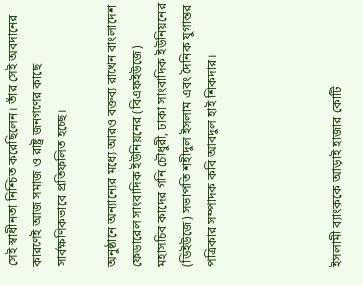সেই স্বাধীনতা নিশ্চিত করেছিলেন। তাঁর সেই অবদানের কারণেই আজ সমাজ ও রাষ্ট্র জনগণের কাছে সার্বক্ষণিকভাবে প্রতিফলিত হচ্ছে।

অনুষ্ঠানে অন্যান্যের মধ্যে আরও বক্তব্য রাখেন বাংলাদেশ ফেডারেল সাংবাদিক ইউনিয়নের (বিএফইউজে) মহাসচিব কাদের গনি চৌধুরী, ঢাকা সাংবাদিক ইউনিয়নের (ডিইউজে) সভাপতি শহীদুল ইসলাম এবং দৈনিক যুগান্তর পত্রিকার সম্পাদক কবি আবদুল হাই শিকদার।




ইসলামী ব্যাংককে আড়াই হাজার কোটি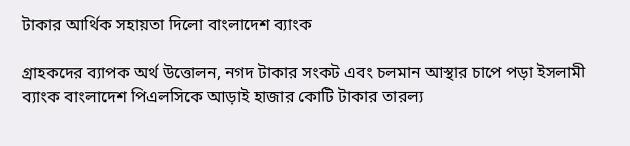টাকার আর্থিক সহায়তা দিলো বাংলাদেশ ব্যাংক

গ্রাহকদের ব্যাপক অর্থ উত্তোলন, নগদ টাকার সংকট এবং চলমান আস্থার চাপে পড়া ইসলামী ব্যাংক বাংলাদেশ পিএলসিকে আড়াই হাজার কোটি টাকার তারল্য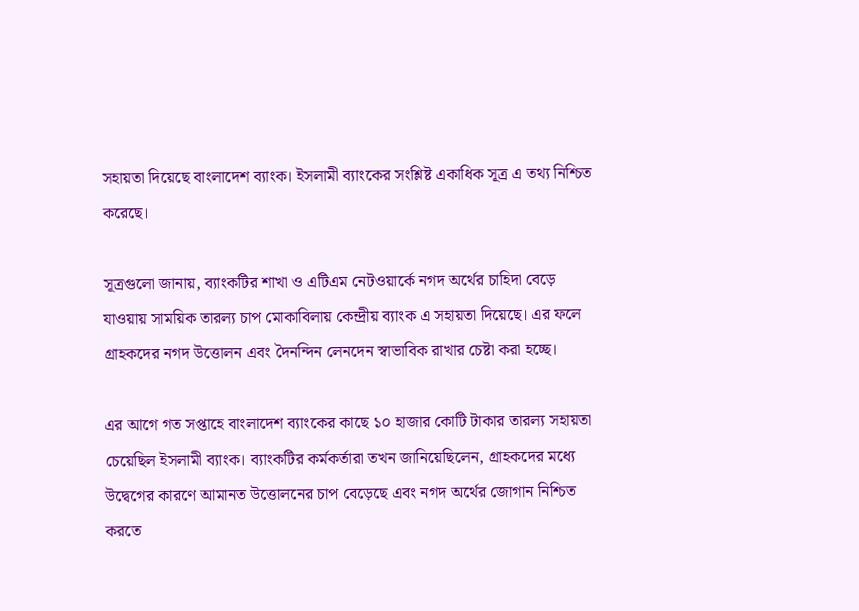সহায়তা দিয়েছে বাংলাদেশ ব্যাংক। ইসলামী ব্যাংকের সংশ্লিষ্ট একাধিক সূত্র এ তথ্য নিশ্চিত করেছে।

সূত্রগুলো জানায়, ব্যাংকটির শাখা ও এটিএম নেটওয়ার্কে নগদ অর্থের চাহিদা বেড়ে যাওয়ায় সাময়িক তারল্য চাপ মোকাবিলায় কেন্দ্রীয় ব্যাংক এ সহায়তা দিয়েছে। এর ফলে গ্রাহকদের নগদ উত্তোলন এবং দৈনন্দিন লেনদেন স্বাভাবিক রাখার চেষ্টা করা হচ্ছে।

এর আগে গত সপ্তাহে বাংলাদেশ ব্যাংকের কাছে ১০ হাজার কোটি টাকার তারল্য সহায়তা চেয়েছিল ইসলামী ব্যাংক। ব্যাংকটির কর্মকর্তারা তখন জানিয়েছিলেন, গ্রাহকদের মধ্যে উদ্বেগের কারণে আমানত উত্তোলনের চাপ বেড়েছে এবং নগদ অর্থের জোগান নিশ্চিত করতে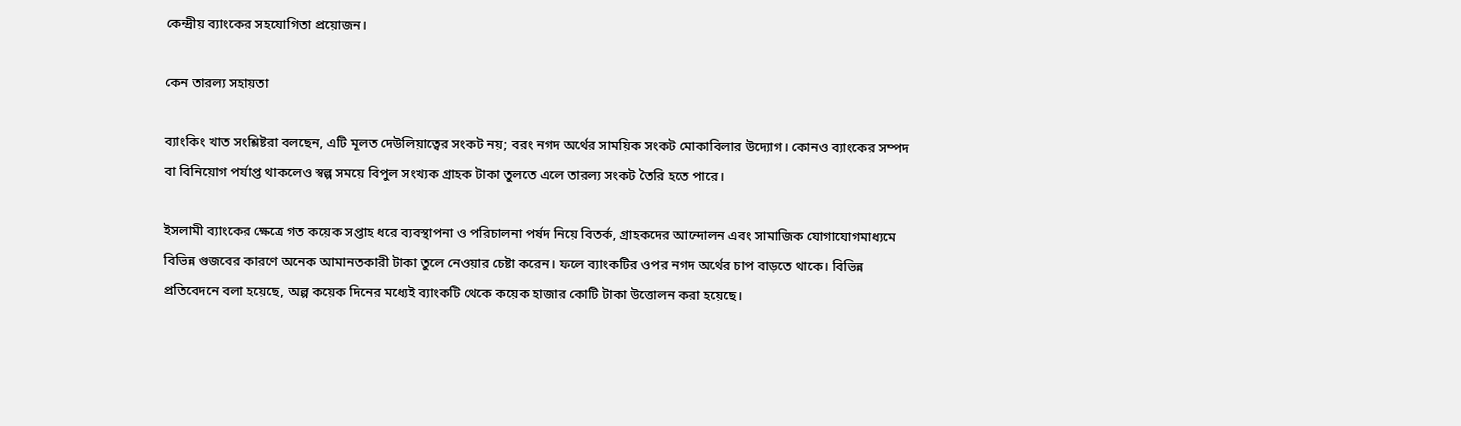কেন্দ্রীয় ব্যাংকের সহযোগিতা প্রয়োজন।

কেন তারল্য সহায়তা

ব্যাংকিং খাত সংশ্লিষ্টরা বলছেন, এটি মূলত দেউলিয়াত্বের সংকট নয়; বরং নগদ অর্থের সাময়িক সংকট মোকাবিলার উদ্যোগ। কোনও ব্যাংকের সম্পদ বা বিনিয়োগ পর্যাপ্ত থাকলেও স্বল্প সময়ে বিপুল সংখ্যক গ্রাহক টাকা তুলতে এলে তারল্য সংকট তৈরি হতে পারে।

ইসলামী ব্যাংকের ক্ষেত্রে গত কয়েক সপ্তাহ ধরে ব্যবস্থাপনা ও পরিচালনা পর্ষদ নিয়ে বিতর্ক, গ্রাহকদের আন্দোলন এবং সামাজিক যোগাযোগমাধ্যমে বিভিন্ন গুজবের কারণে অনেক আমানতকারী টাকা তুলে নেওয়ার চেষ্টা করেন। ফলে ব্যাংকটির ওপর নগদ অর্থের চাপ বাড়তে থাকে। বিভিন্ন প্রতিবেদনে বলা হয়েছে, অল্প কয়েক দিনের মধ্যেই ব্যাংকটি থেকে কয়েক হাজার কোটি টাকা উত্তোলন করা হয়েছে।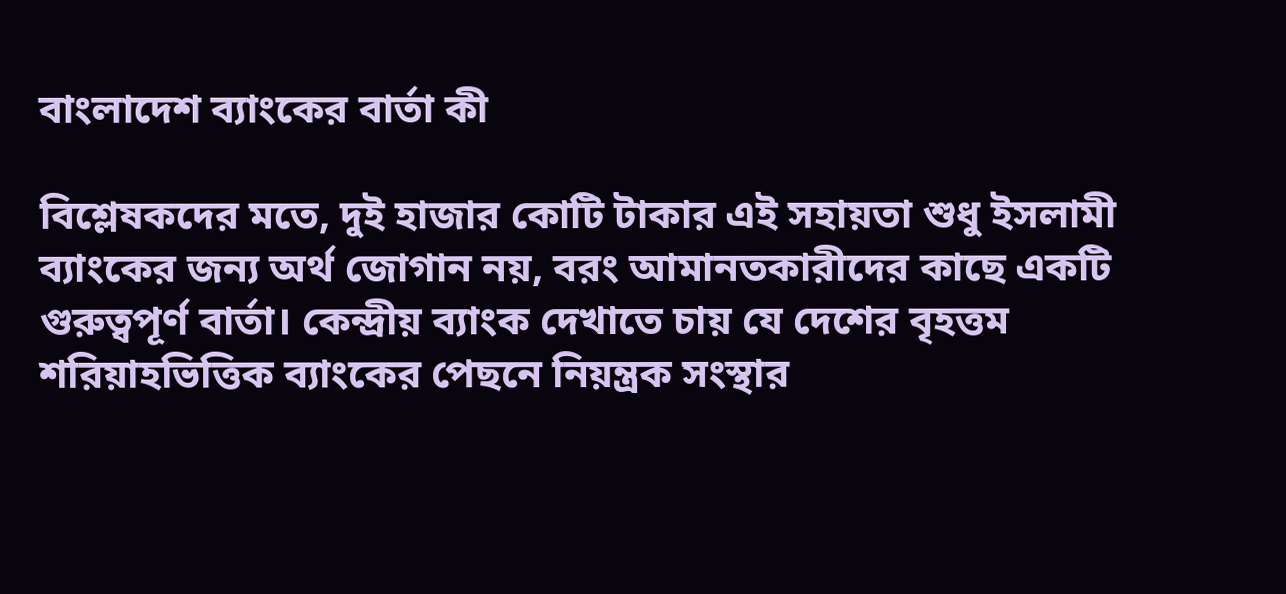বাংলাদেশ ব্যাংকের বার্তা কী

বিশ্লেষকদের মতে, দুই হাজার কোটি টাকার এই সহায়তা শুধু ইসলামী ব্যাংকের জন্য অর্থ জোগান নয়, বরং আমানতকারীদের কাছে একটি গুরুত্বপূর্ণ বার্তা। কেন্দ্রীয় ব্যাংক দেখাতে চায় যে দেশের বৃহত্তম শরিয়াহভিত্তিক ব্যাংকের পেছনে নিয়ন্ত্রক সংস্থার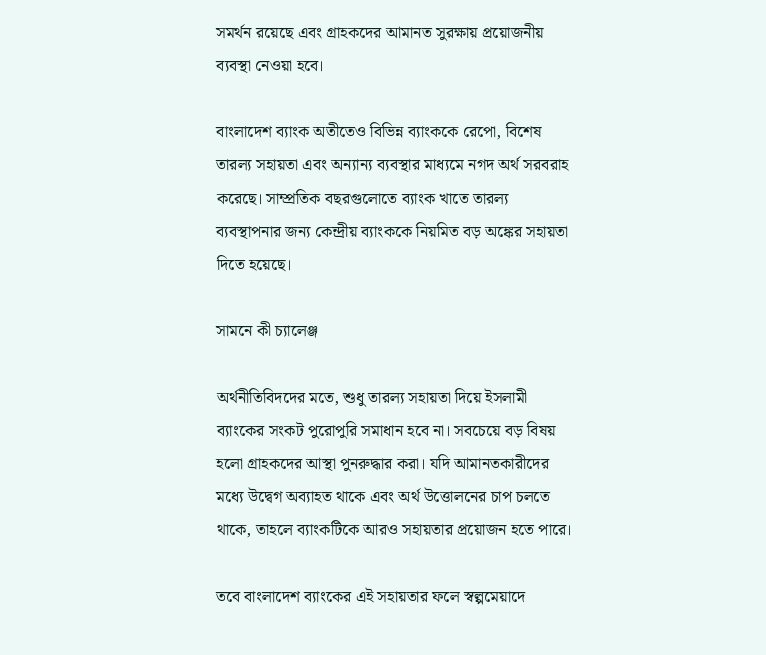সমর্থন রয়েছে এবং গ্রাহকদের আমানত সুরক্ষায় প্রয়োজনীয় ব্যবস্থা নেওয়া হবে।

বাংলাদেশ ব্যাংক অতীতেও বিভিন্ন ব্যাংককে রেপো, বিশেষ তারল্য সহায়তা এবং অন্যান্য ব্যবস্থার মাধ্যমে নগদ অর্থ সরবরাহ করেছে। সাম্প্রতিক বছরগুলোতে ব্যাংক খাতে তারল্য ব্যবস্থাপনার জন্য কেন্দ্রীয় ব্যাংককে নিয়মিত বড় অঙ্কের সহায়তা দিতে হয়েছে।

সামনে কী চ্যালেঞ্জ

অর্থনীতিবিদদের মতে, শুধু তারল্য সহায়তা দিয়ে ইসলামী ব্যাংকের সংকট পুরোপুরি সমাধান হবে না। সবচেয়ে বড় বিষয় হলো গ্রাহকদের আস্থা পুনরুদ্ধার করা। যদি আমানতকারীদের মধ্যে উদ্বেগ অব্যাহত থাকে এবং অর্থ উত্তোলনের চাপ চলতে থাকে, তাহলে ব্যাংকটিকে আরও সহায়তার প্রয়োজন হতে পারে।

তবে বাংলাদেশ ব্যাংকের এই সহায়তার ফলে স্বল্পমেয়াদে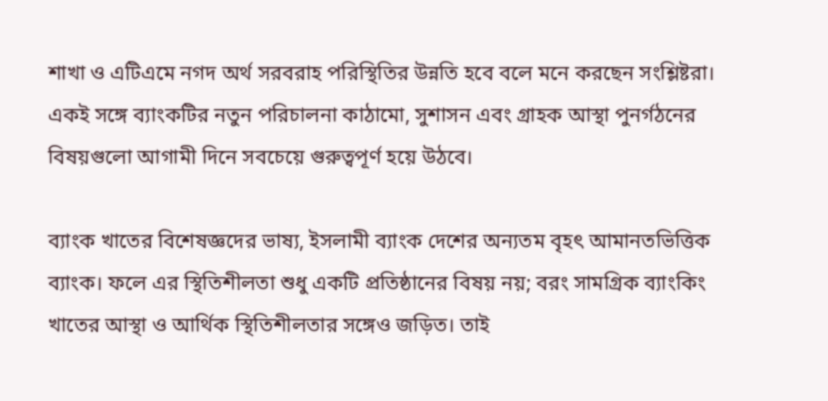শাখা ও এটিএমে নগদ অর্থ সরবরাহ পরিস্থিতির উন্নতি হবে বলে মনে করছেন সংশ্লিষ্টরা। একই সঙ্গে ব্যাংকটির নতুন পরিচালনা কাঠামো, সুশাসন এবং গ্রাহক আস্থা পুনর্গঠনের বিষয়গুলো আগামী দিনে সবচেয়ে গুরুত্বপূর্ণ হয়ে উঠবে।

ব্যাংক খাতের বিশেষজ্ঞদের ভাষ্য, ইসলামী ব্যাংক দেশের অন্যতম বৃহৎ আমানতভিত্তিক ব্যাংক। ফলে এর স্থিতিশীলতা শুধু একটি প্রতিষ্ঠানের বিষয় নয়; বরং সামগ্রিক ব্যাংকিং খাতের আস্থা ও আর্থিক স্থিতিশীলতার সঙ্গেও জড়িত। তাই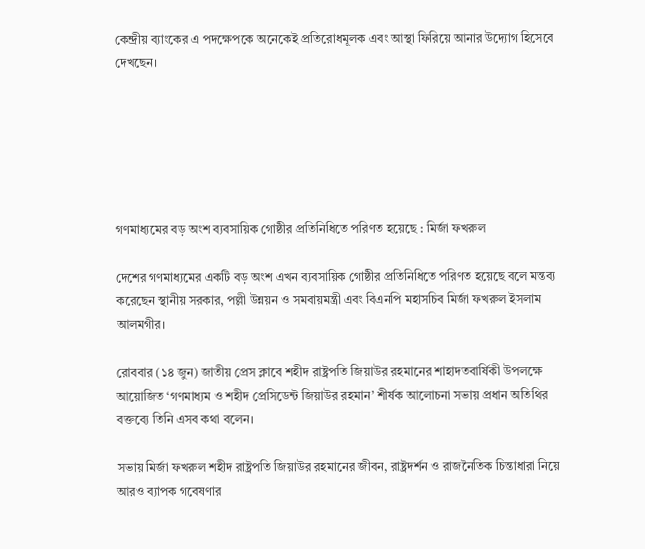কেন্দ্রীয় ব্যাংকের এ পদক্ষেপকে অনেকেই প্রতিরোধমূলক এবং আস্থা ফিরিয়ে আনার উদ্যোগ হিসেবে দেখছেন।






গণমাধ্যমের বড় অংশ ব্যবসায়িক গোষ্ঠীর প্রতিনিধিতে পরিণত হয়েছে : মির্জা ফখরুল

দেশের গণমাধ্যমের একটি বড় অংশ এখন ব্যবসায়িক গোষ্ঠীর প্রতিনিধিতে পরিণত হয়েছে বলে মন্তব্য করেছেন স্থানীয় সরকার, পল্লী উন্নয়ন ও সমবায়মন্ত্রী এবং বিএনপি মহাসচিব মির্জা ফখরুল ইসলাম আলমগীর।

রোববার (১৪ জুন) জাতীয় প্রেস ক্লাবে শহীদ রাষ্ট্রপতি জিয়াউর রহমানের শাহাদতবার্ষিকী উপলক্ষে আয়োজিত ‘গণমাধ্যম ও শহীদ প্রেসিডেন্ট জিয়াউর রহমান’ শীর্ষক আলোচনা সভায় প্রধান অতিথির বক্তব্যে তিনি এসব কথা বলেন।

সভায় মির্জা ফখরুল শহীদ রাষ্ট্রপতি জিয়াউর রহমানের জীবন, রাষ্ট্রদর্শন ও রাজনৈতিক চিন্তাধারা নিয়ে আরও ব্যাপক গবেষণার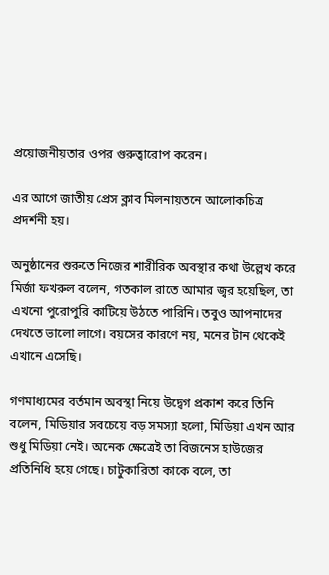প্রয়োজনীয়তার ওপর গুরুত্বারোপ করেন।

এর আগে জাতীয় প্রেস ক্লাব মিলনায়তনে আলোকচিত্র প্রদর্শনী হয়।

অনুষ্ঠানের শুরুতে নিজের শারীরিক অবস্থার কথা উল্লেখ করে মির্জা ফখরুল বলেন, গতকাল রাতে আমার জ্বর হয়েছিল, তা এখনো পুরোপুরি কাটিয়ে উঠতে পারিনি। তবুও আপনাদের দেখতে ভালো লাগে। বয়সের কারণে নয়, মনের টান থেকেই এখানে এসেছি।

গণমাধ্যমের বর্তমান অবস্থা নিয়ে উদ্বেগ প্রকাশ করে তিনি বলেন, মিডিয়ার সবচেয়ে বড় সমস্যা হলো, মিডিয়া এখন আর শুধু মিডিয়া নেই। অনেক ক্ষেত্রেই তা বিজনেস হাউজের প্রতিনিধি হয়ে গেছে। চাটুকারিতা কাকে বলে, তা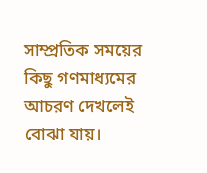সাম্প্রতিক সময়ের কিছু গণমাধ্যমের আচরণ দেখলেই বোঝা যায়।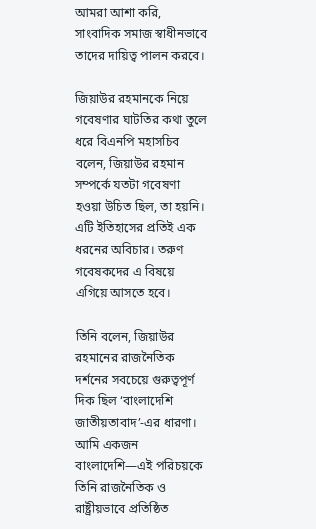আমরা আশা করি, সাংবাদিক সমাজ স্বাধীনভাবে তাদের দায়িত্ব পালন করবে।

জিয়াউর রহমানকে নিয়ে গবেষণার ঘাটতির কথা তুলে ধরে বিএনপি মহাসচিব বলেন, জিয়াউর রহমান সম্পর্কে যতটা গবেষণা হওয়া উচিত ছিল, তা হয়নি। এটি ইতিহাসের প্রতিই এক ধরনের অবিচার। তরুণ গবেষকদের এ বিষয়ে এগিয়ে আসতে হবে।

তিনি বলেন, জিয়াউর রহমানের রাজনৈতিক দর্শনের সবচেয়ে গুরুত্বপূর্ণ দিক ছিল ‘বাংলাদেশি জাতীয়তাবাদ’-এর ধারণা। আমি একজন বাংলাদেশি—এই পরিচয়কে তিনি রাজনৈতিক ও রাষ্ট্রীয়ভাবে প্রতিষ্ঠিত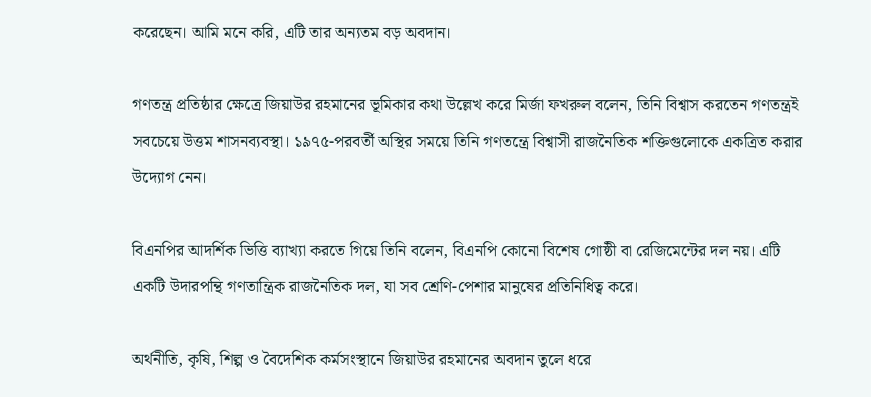করেছেন। আমি মনে করি, এটি তার অন্যতম বড় অবদান।

গণতন্ত্র প্রতিষ্ঠার ক্ষেত্রে জিয়াউর রহমানের ভূমিকার কথা উল্লেখ করে মির্জা ফখরুল বলেন, তিনি বিশ্বাস করতেন গণতন্ত্রই সবচেয়ে উত্তম শাসনব্যবস্থা। ১৯৭৫-পরবর্তী অস্থির সময়ে তিনি গণতন্ত্রে বিশ্বাসী রাজনৈতিক শক্তিগুলোকে একত্রিত করার উদ্যোগ নেন।

বিএনপির আদর্শিক ভিত্তি ব্যাখ্যা করতে গিয়ে তিনি বলেন, বিএনপি কোনো বিশেষ গোষ্ঠী বা রেজিমেন্টের দল নয়। এটি একটি উদারপন্থি গণতান্ত্রিক রাজনৈতিক দল, যা সব শ্রেণি-পেশার মানুষের প্রতিনিধিত্ব করে।

অর্থনীতি, কৃষি, শিল্প ও বৈদেশিক কর্মসংস্থানে জিয়াউর রহমানের অবদান তুলে ধরে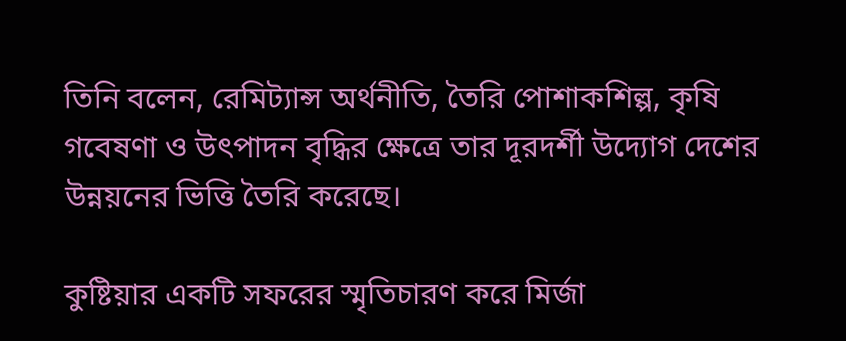তিনি বলেন, রেমিট্যান্স অর্থনীতি, তৈরি পোশাকশিল্প, কৃষি গবেষণা ও উৎপাদন বৃদ্ধির ক্ষেত্রে তার দূরদর্শী উদ্যোগ দেশের উন্নয়নের ভিত্তি তৈরি করেছে।

কুষ্টিয়ার একটি সফরের স্মৃতিচারণ করে মির্জা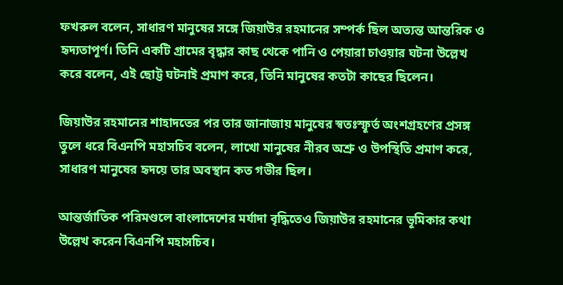ফখরুল বলেন, সাধারণ মানুষের সঙ্গে জিয়াউর রহমানের সম্পর্ক ছিল অত্যন্ত আন্তরিক ও হৃদ্যতাপূর্ণ। তিনি একটি গ্রামের বৃদ্ধার কাছ থেকে পানি ও পেয়ারা চাওয়ার ঘটনা উল্লেখ করে বলেন, এই ছোট্ট ঘটনাই প্রমাণ করে, তিনি মানুষের কতটা কাছের ছিলেন।

জিয়াউর রহমানের শাহাদতের পর তার জানাজায় মানুষের স্বতঃস্ফূর্ত অংশগ্রহণের প্রসঙ্গ তুলে ধরে বিএনপি মহাসচিব বলেন, লাখো মানুষের নীরব অশ্রু ও উপস্থিতি প্রমাণ করে, সাধারণ মানুষের হৃদয়ে তার অবস্থান কত গভীর ছিল।

আন্তর্জাতিক পরিমণ্ডলে বাংলাদেশের মর্যাদা বৃদ্ধিতেও জিয়াউর রহমানের ভূমিকার কথা উল্লেখ করেন বিএনপি মহাসচিব।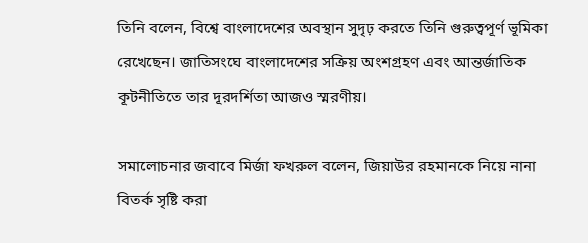তিনি বলেন, বিশ্বে বাংলাদেশের অবস্থান সুদৃঢ় করতে তিনি গুরুত্বপূর্ণ ভূমিকা রেখেছেন। জাতিসংঘে বাংলাদেশের সক্রিয় অংশগ্রহণ এবং আন্তর্জাতিক কূটনীতিতে তার দূরদর্শিতা আজও স্মরণীয়।

সমালোচনার জবাবে মির্জা ফখরুল বলেন, জিয়াউর রহমানকে নিয়ে নানা বিতর্ক সৃষ্টি করা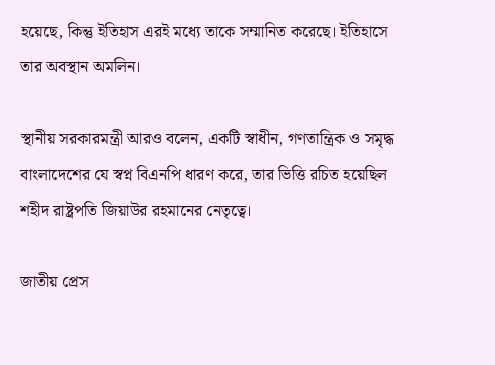হয়েছে, কিন্তু ইতিহাস এরই মধ্যে তাকে সম্মানিত করেছে। ইতিহাসে তার অবস্থান অমলিন।

স্থানীয় সরকারমন্ত্রী আরও বলেন, একটি স্বাধীন, গণতান্ত্রিক ও সমৃদ্ধ বাংলাদেশের যে স্বপ্ন বিএনপি ধারণ করে, তার ভিত্তি রচিত হয়েছিল শহীদ রাষ্ট্রপতি জিয়াউর রহমানের নেতৃত্বে।

জাতীয় প্রেস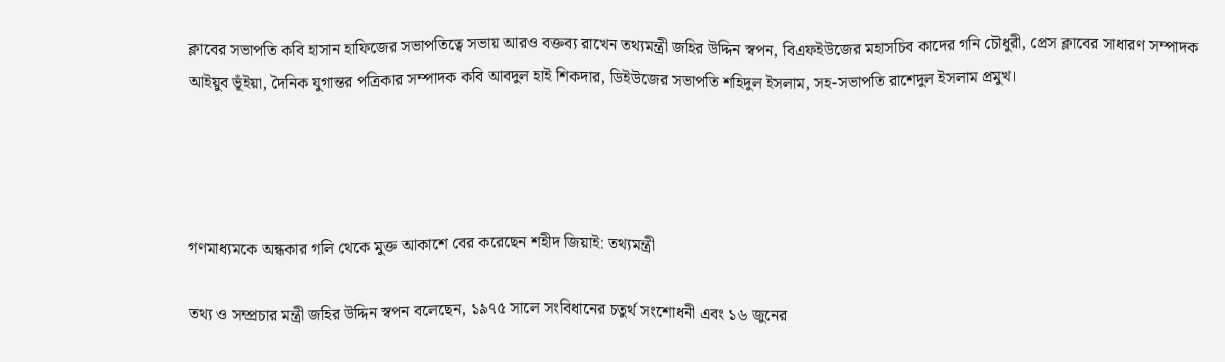ক্লাবের সভাপতি কবি হাসান হাফিজের সভাপতিত্বে সভায় আরও বক্তব্য রাখেন তথ্যমন্ত্রী জহির উদ্দিন স্বপন, বিএফইউজের মহাসচিব কাদের গনি চৌধুরী, প্রেস ক্লাবের সাধারণ সম্পাদক আইয়ুব ভূঁইয়া, দৈনিক যুগান্তর পত্রিকার সম্পাদক কবি আবদুল হাই শিকদার, ডিইউজের সভাপতি শহিদুল ইসলাম, সহ-সভাপতি রাশেদুল ইসলাম প্রমুখ।




গণমাধ্যমকে অন্ধকার গলি থেকে মুক্ত আকাশে বের করেছেন শহীদ জিয়াই: তথ্যমন্ত্রী

তথ্য ও সম্প্রচার মন্ত্রী জহির উদ্দিন স্বপন বলেছেন, ১৯৭৫ সালে সংবিধানের চতুর্থ সংশোধনী এবং ১৬ জুনের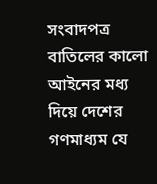সংবাদপত্র বাতিলের কালো আইনের মধ্য দিয়ে দেশের গণমাধ্যম যে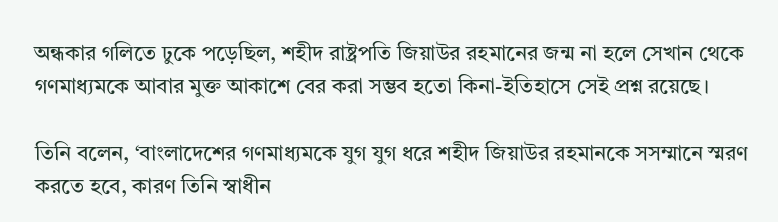অন্ধকার গলিতে ঢুকে পড়েছিল, শহীদ রাষ্ট্রপতি জিয়াউর রহমানের জন্ম না হলে সেখান থেকে গণমাধ্যমকে আবার মুক্ত আকাশে বের করা সম্ভব হতো কিনা-ইতিহাসে সেই প্রশ্ন রয়েছে।

তিনি বলেন, ‘বাংলাদেশের গণমাধ্যমকে যুগ যুগ ধরে শহীদ জিয়াউর রহমানকে সসম্মানে স্মরণ করতে হবে, কারণ তিনি স্বাধীন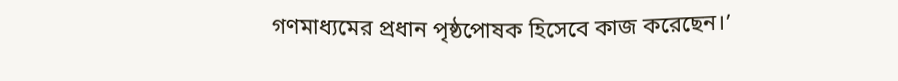গণমাধ্যমের প্রধান পৃষ্ঠপোষক হিসেবে কাজ করেছেন।’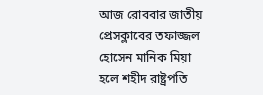আজ রোববার জাতীয় প্রেসক্লাবের তফাজ্জল হোসেন মানিক মিয়া হলে শহীদ রাষ্ট্রপতি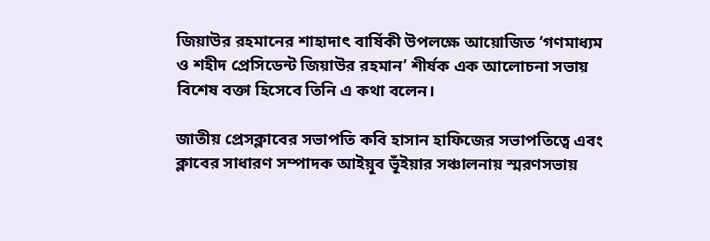জিয়াউর রহমানের শাহাদাৎ বার্ষিকী উপলক্ষে আয়োজিত ‘গণমাধ্যম ও শহীদ প্রেসিডেন্ট জিয়াউর রহমান’ শীর্ষক এক আলোচনা সভায় বিশেষ বক্তা হিসেবে তিনি এ কথা বলেন।

জাতীয় প্রেসক্লাবের সভাপতি কবি হাসান হাফিজের সভাপতিত্বে এবং ক্লাবের সাধারণ সম্পাদক আইয়ূব ভূঁইয়ার সঞ্চালনায় স্মরণসভায়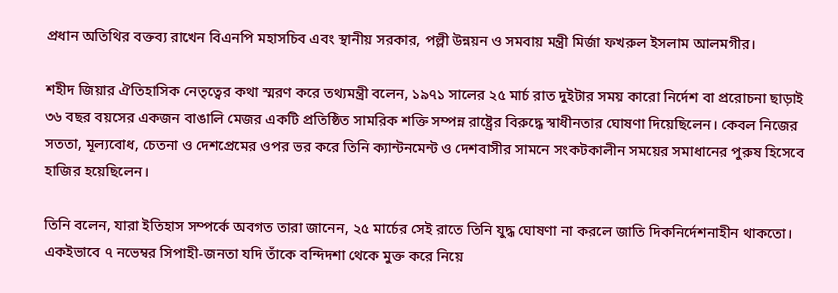প্রধান অতিথির বক্তব্য রাখেন বিএনপি মহাসচিব এবং স্থানীয় সরকার, পল্লী উন্নয়ন ও সমবায় মন্ত্রী মির্জা ফখরুল ইসলাম আলমগীর।

শহীদ জিয়ার ঐতিহাসিক নেতৃত্বের কথা স্মরণ করে তথ্যমন্ত্রী বলেন, ১৯৭১ সালের ২৫ মার্চ রাত দুইটার সময় কারো নির্দেশ বা প্ররোচনা ছাড়াই ৩৬ বছর বয়সের একজন বাঙালি মেজর একটি প্রতিষ্ঠিত সামরিক শক্তি সম্পন্ন রাষ্ট্রের বিরুদ্ধে স্বাধীনতার ঘোষণা দিয়েছিলেন। কেবল নিজের সততা, মূল্যবোধ, চেতনা ও দেশপ্রেমের ওপর ভর করে তিনি ক্যান্টনমেন্ট ও দেশবাসীর সামনে সংকটকালীন সময়ের সমাধানের পুরুষ হিসেবে হাজির হয়েছিলেন।

তিনি বলেন, যারা ইতিহাস সম্পর্কে অবগত তারা জানেন, ২৫ মার্চের সেই রাতে তিনি যুদ্ধ ঘোষণা না করলে জাতি দিকনির্দেশনাহীন থাকতো। একইভাবে ৭ নভেম্বর সিপাহী-জনতা যদি তাঁকে বন্দিদশা থেকে মুক্ত করে নিয়ে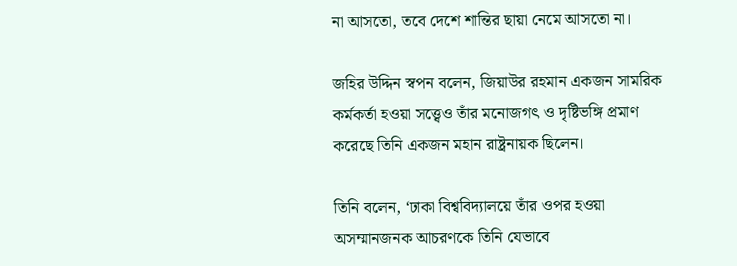না আসতো, তবে দেশে শান্তির ছায়া নেমে আসতো না।

জহির উদ্দিন স্বপন বলেন, জিয়াউর রহমান একজন সামরিক কর্মকর্তা হওয়া সত্ত্বেও তাঁর মনোজগৎ ও দৃষ্টিভঙ্গি প্রমাণ করেছে তিনি একজন মহান রাষ্ট্রনায়ক ছিলেন।

তিনি বলেন, ‘ঢাকা বিশ্ববিদ্যালয়ে তাঁর ওপর হওয়া অসম্মানজনক আচরণকে তিনি যেভাবে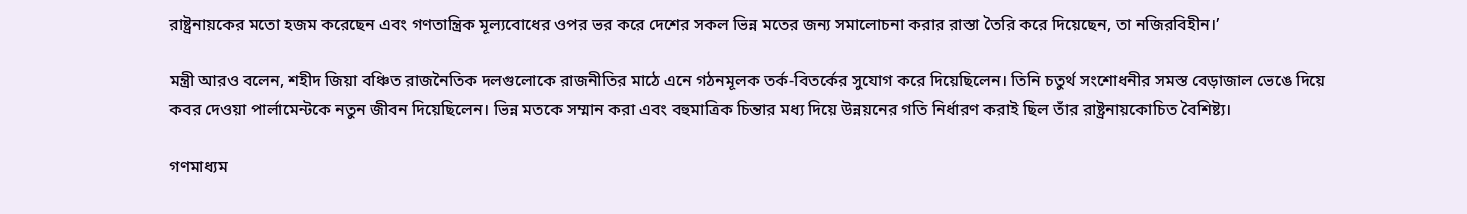রাষ্ট্রনায়কের মতো হজম করেছেন এবং গণতান্ত্রিক মূল্যবোধের ওপর ভর করে দেশের সকল ভিন্ন মতের জন্য সমালোচনা করার রাস্তা তৈরি করে দিয়েছেন, তা নজিরবিহীন।’

মন্ত্রী আরও বলেন, শহীদ জিয়া বঞ্চিত রাজনৈতিক দলগুলোকে রাজনীতির মাঠে এনে গঠনমূলক তর্ক-বিতর্কের সুযোগ করে দিয়েছিলেন। তিনি চতুর্থ সংশোধনীর সমস্ত বেড়াজাল ভেঙে দিয়ে কবর দেওয়া পার্লামেন্টকে নতুন জীবন দিয়েছিলেন। ভিন্ন মতকে সম্মান করা এবং বহুমাত্রিক চিন্তার মধ্য দিয়ে উন্নয়নের গতি নির্ধারণ করাই ছিল তাঁর রাষ্ট্রনায়কোচিত বৈশিষ্ট্য।

গণমাধ্যম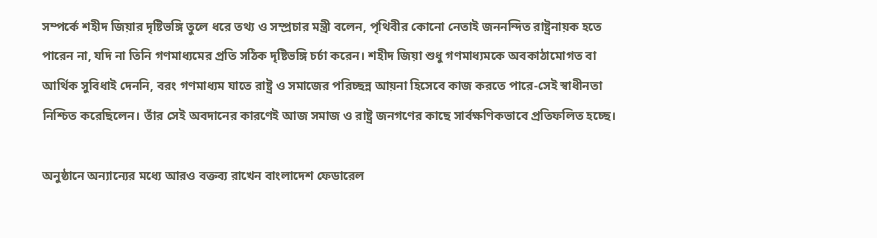সম্পর্কে শহীদ জিয়ার দৃষ্টিভঙ্গি তুলে ধরে তথ্য ও সম্প্রচার মন্ত্রী বলেন, পৃথিবীর কোনো নেতাই জননন্দিত রাষ্ট্রনায়ক হতে পারেন না, যদি না তিনি গণমাধ্যমের প্রতি সঠিক দৃষ্টিভঙ্গি চর্চা করেন। শহীদ জিয়া শুধু গণমাধ্যমকে অবকাঠামোগত বা আর্থিক সুবিধাই দেননি, বরং গণমাধ্যম যাতে রাষ্ট্র ও সমাজের পরিচ্ছন্ন আয়না হিসেবে কাজ করতে পারে-সেই স্বাধীনতা নিশ্চিত করেছিলেন। তাঁর সেই অবদানের কারণেই আজ সমাজ ও রাষ্ট্র জনগণের কাছে সার্বক্ষণিকভাবে প্রতিফলিত হচ্ছে।

অনুষ্ঠানে অন্যান্যের মধ্যে আরও বক্তব্য রাখেন বাংলাদেশ ফেডারেল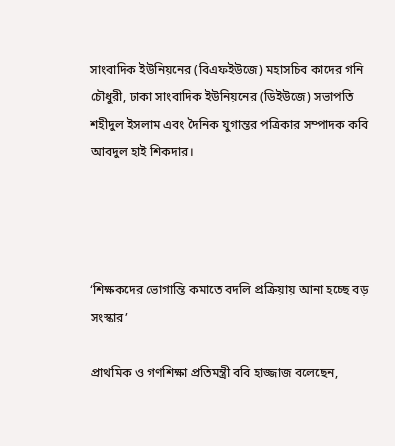সাংবাদিক ইউনিয়নের (বিএফইউজে) মহাসচিব কাদের গনি চৌধুরী, ঢাকা সাংবাদিক ইউনিয়নের (ডিইউজে) সভাপতি শহীদুল ইসলাম এবং দৈনিক যুগান্তর পত্রিকার সম্পাদক কবি আবদুল হাই শিকদার।




‘শিক্ষকদের ভোগান্তি কমাতে বদলি প্রক্রিয়ায় আনা হচ্ছে বড় সংস্কার’

প্রাথমিক ও গণশিক্ষা প্রতিমন্ত্রী ববি হাজ্জাজ বলেছেন,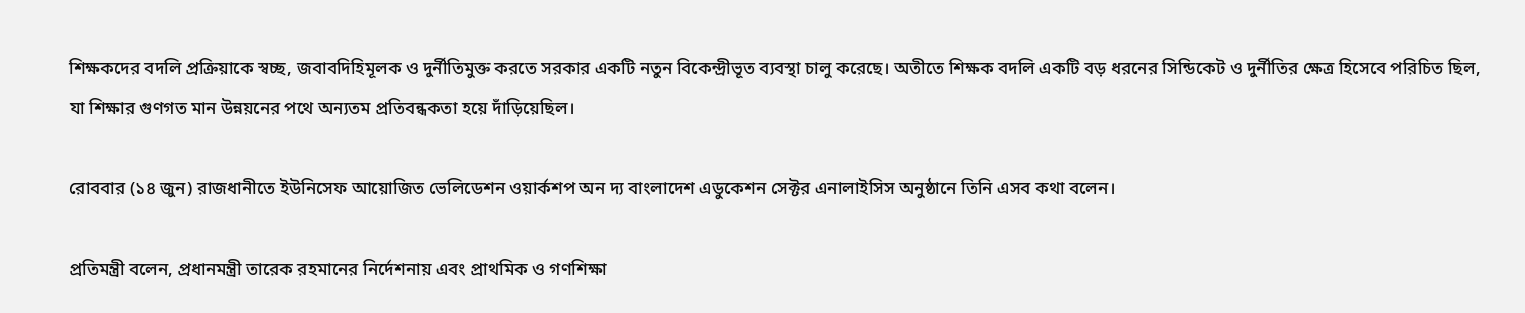শিক্ষকদের বদলি প্রক্রিয়াকে স্বচ্ছ, জবাবদিহিমূলক ও দুর্নীতিমুক্ত করতে সরকার একটি নতুন বিকেন্দ্রীভূত ব্যবস্থা চালু করেছে। অতীতে শিক্ষক বদলি একটি বড় ধরনের সিন্ডিকেট ও দুর্নীতির ক্ষেত্র হিসেবে পরিচিত ছিল, যা শিক্ষার গুণগত মান উন্নয়নের পথে অন্যতম প্রতিবন্ধকতা হয়ে দাঁড়িয়েছিল।

রোববার (১৪ জুন) রাজধানীতে ইউনিসেফ আয়োজিত ভেলিডেশন ওয়ার্কশপ অন দ্য বাংলাদেশ এডুকেশন সেক্টর এনালাইসিস অনুষ্ঠানে তিনি এসব কথা বলেন।

প্রতিমন্ত্রী বলেন, প্রধানমন্ত্রী তারেক রহমানের নির্দেশনায় এবং প্রাথমিক ও গণশিক্ষা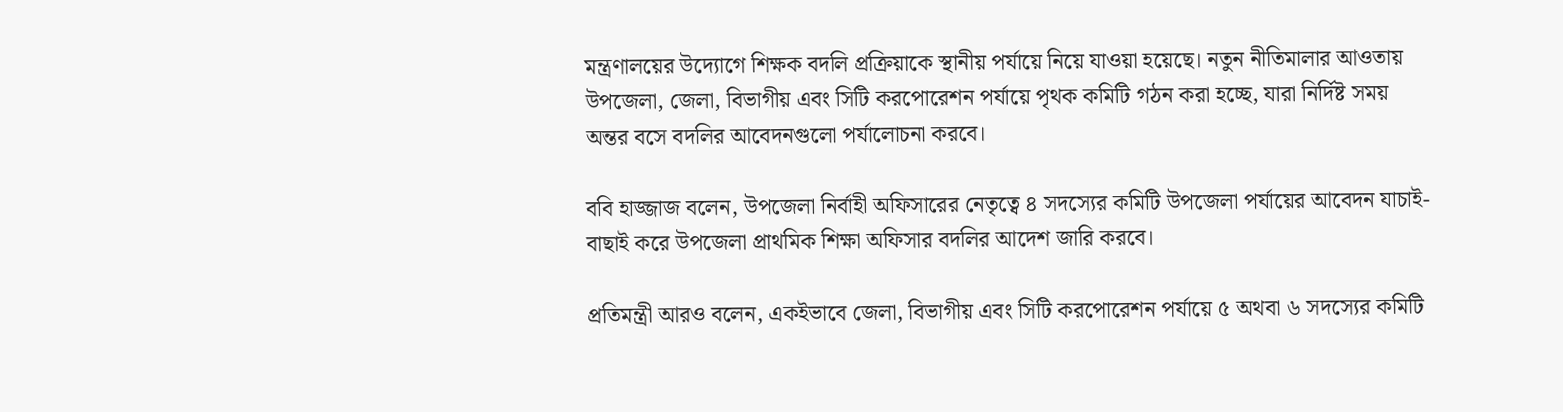মন্ত্রণালয়ের উদ্যোগে শিক্ষক বদলি প্রক্রিয়াকে স্থানীয় পর্যায়ে নিয়ে যাওয়া হয়েছে। নতুন নীতিমালার আওতায় উপজেলা, জেলা, বিভাগীয় এবং সিটি করপোরেশন পর্যায়ে পৃথক কমিটি গঠন করা হচ্ছে, যারা নির্দিষ্ট সময় অন্তর বসে বদলির আবেদনগুলো পর্যালোচনা করবে।

ববি হাজ্জাজ বলেন, উপজেলা নির্বাহী অফিসারের নেতৃত্বে ৪ সদস্যের কমিটি উপজেলা পর্যায়ের আবেদন যাচাই-বাছাই করে উপজেলা প্রাথমিক শিক্ষা অফিসার বদলির আদেশ জারি করবে।

প্রতিমন্ত্রী আরও বলেন, একইভাবে জেলা, বিভাগীয় এবং সিটি করপোরেশন পর্যায়ে ৫ অথবা ৬ সদস্যের কমিটি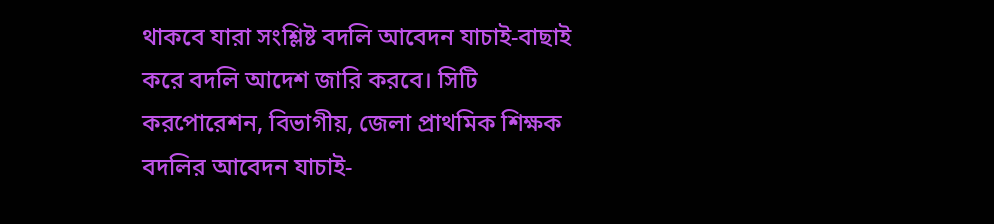থাকবে যারা সংশ্লিষ্ট বদলি আবেদন যাচাই-বাছাই করে বদলি আদেশ জারি করবে। সিটি করপোরেশন, বিভাগীয়, জেলা প্রাথমিক শিক্ষক বদলির আবেদন যাচাই-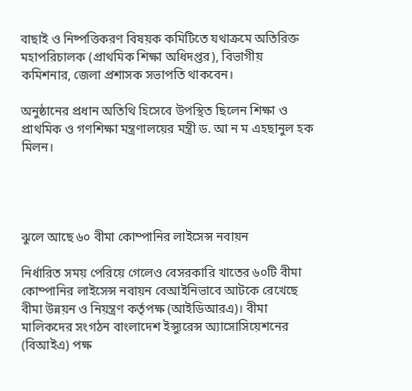বাছাই ও নিষ্পত্তিকরণ বিষয়ক কমিটিতে যথাক্রমে অতিরিক্ত মহাপরিচালক (প্রাথমিক শিক্ষা অধিদপ্তর), বিভাগীয় কমিশনার, জেলা প্রশাসক সভাপতি থাকবেন।

অনুষ্ঠানের প্রধান অতিথি হিসেবে উপস্থিত ছিলেন শিক্ষা ও প্রাথমিক ও গণশিক্ষা মন্ত্রণালয়ের মন্ত্রী ড. আ ন ম এহছানুল হক মিলন।




ঝুলে আছে ৬০ বীমা কোম্পানির লাইসেন্স নবায়ন

নির্ধারিত সময় পেরিয়ে গেলেও বেসরকারি খাতের ৬০টি বীমা কোম্পানির লাইসেন্স নবায়ন বেআইনিভাবে আটকে রেখেছে বীমা উন্নয়ন ও নিয়ন্ত্রণ কর্তৃপক্ষ (আইডিআরএ)। বীমা মালিকদের সংগঠন বাংলাদেশ ইন্স্যুরেন্স অ্যাসোসিয়েশনের (বিআইএ) পক্ষ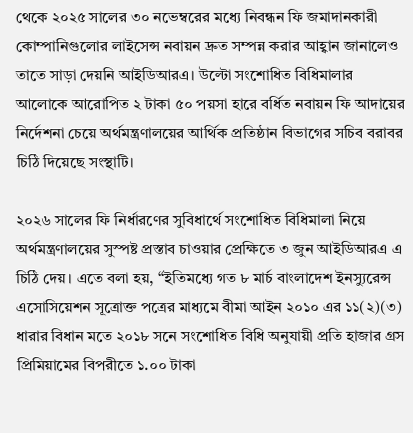থেকে ২০২৫ সালের ৩০ নভেম্বরের মধ্যে নিবন্ধন ফি জমাদানকারী কোম্পানিগুলোর লাইসেন্স নবায়ন দ্রুত সম্পন্ন করার আহ্বান জানালেও তাতে সাড়া দেয়নি আইডিআরএ। উল্টো সংশোধিত বিধিমালার আলোকে আরোপিত ২ টাকা ৫০ পয়সা হারে বর্ধিত নবায়ন ফি আদায়ের নির্দেশনা চেয়ে অর্থমন্ত্রণালয়ের আর্থিক প্রতিষ্ঠান বিভাগের সচিব বরাবর চিঠি দিয়েছে সংস্থাটি।

২০২৬ সালের ফি নির্ধারণের সুবিধার্থে সংশোধিত বিধিমালা নিয়ে অর্থমন্ত্রণালয়ের সুস্পষ্ট প্রস্তাব চাওয়ার প্রেক্ষিতে ৩ জুন আইডিআরএ এ চিঠি দেয়। এতে বলা হয়, “ইতিমধ্যে গত ৮ মার্চ বাংলাদেশ ইনস্যুরেন্স এসোসিয়েশন সূত্রোক্ত পত্রের মাধ্যমে বীমা আইন ২০১০ এর ১১(২)(৩) ধারার বিধান মতে ২০১৮ সনে সংশোধিত বিধি অনুযায়ী প্রতি হাজার গ্রস প্রিমিয়ামের বিপরীতে ১.০০ টাকা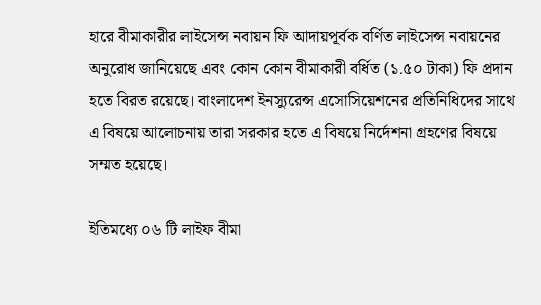হারে বীমাকারীর লাইসেন্স নবায়ন ফি আদায়পূর্বক বর্ণিত লাইসেন্স নবায়নের অনুরোধ জানিয়েছে এবং কোন কোন বীমাকারী বর্ধিত (১.৫০ টাকা) ফি প্রদান হতে বিরত রয়েছে। বাংলাদেশ ইনস্যুরেন্স এসোসিয়েশনের প্রতিনিধিদের সাথে এ বিষয়ে আলোচনায় তারা সরকার হতে এ বিষয়ে নির্দেশনা গ্রহণের বিষয়ে সম্মত হয়েছে।

ইতিমধ্যে ০৬ টি লাইফ বীমা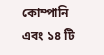কোম্পানি এবং ১৪ টি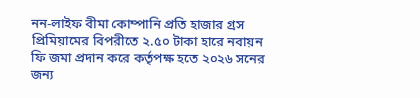নন-লাইফ বীমা কোম্পানি প্রতি হাজার গ্রস প্রিমিয়ামের বিপরীতে ২.৫০ টাকা হারে নবায়ন ফি জমা প্রদান করে কর্তৃপক্ষ হতে ২০২৬ সনের জন্য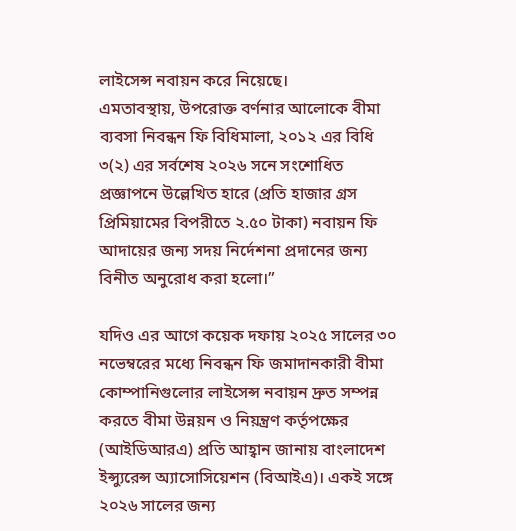লাইসেন্স নবায়ন করে নিয়েছে।
এমতাবস্থায়, উপরোক্ত বর্ণনার আলোকে বীমা ব্যবসা নিবন্ধন ফি বিধিমালা, ২০১২ এর বিধি ৩(২) এর সর্বশেষ ২০২৬ সনে সংশোধিত প্রজ্ঞাপনে উল্লেখিত হারে (প্রতি হাজার গ্রস প্রিমিয়ামের বিপরীতে ২.৫০ টাকা) নবায়ন ফি আদায়ের জন্য সদয় নির্দেশনা প্রদানের জন্য বিনীত অনুরোধ করা হলো।”

যদিও এর আগে কয়েক দফায় ২০২৫ সালের ৩০ নভেম্বরের মধ্যে নিবন্ধন ফি জমাদানকারী বীমা কোম্পানিগুলোর লাইসেন্স নবায়ন দ্রুত সম্পন্ন করতে বীমা উন্নয়ন ও নিয়ন্ত্রণ কর্তৃপক্ষের (আইডিআরএ) প্রতি আহ্বান জানায় বাংলাদেশ ইন্স্যুরেন্স অ্যাসোসিয়েশন (বিআইএ)। একই সঙ্গে ২০২৬ সালের জন্য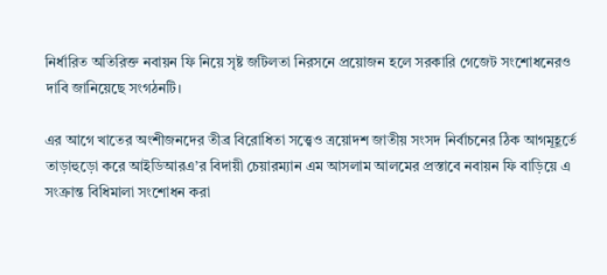নির্ধারিত অতিরিক্ত নবায়ন ফি নিয়ে সৃষ্ট জটিলতা নিরসনে প্রয়োজন হলে সরকারি গেজেট সংশোধনেরও দাবি জানিয়েছে সংগঠনটি।

এর আগে খাতের অংশীজনদের তীব্র বিরোধিতা সত্ত্বেও ত্রয়োদশ জাতীয় সংসদ নির্বাচনের ঠিক আগমূহূর্তে তাড়াহুড়ো করে আইডিআরএ’র বিদায়ী চেয়ারম্যান এম আসলাম আলমের প্রস্তাবে নবায়ন ফি বাড়িয়ে এ সংক্রান্ত বিধিমালা সংশোধন করা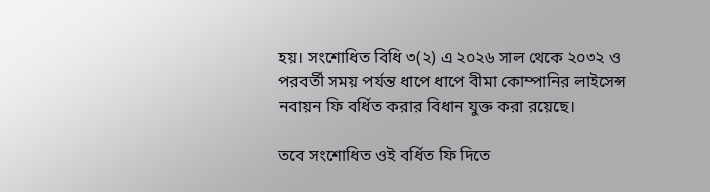হয়। সংশোধিত বিধি ৩(২) এ ২০২৬ সাল থেকে ২০৩২ ও পরবর্তী সময় পর্যন্ত ধাপে ধাপে বীমা কোম্পানির লাইসেন্স নবায়ন ফি বর্ধিত করার বিধান যুক্ত করা রয়েছে।

তবে সংশোধিত ওই বর্ধিত ফি দিতে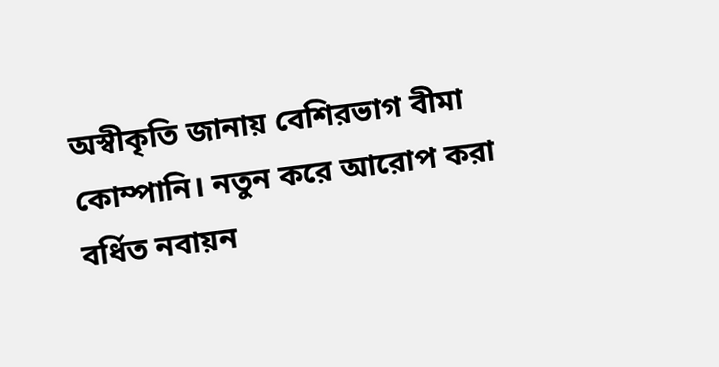অস্বীকৃতি জানায় বেশিরভাগ বীমা কোম্পানি। নতুন করে আরোপ করা বর্ধিত নবায়ন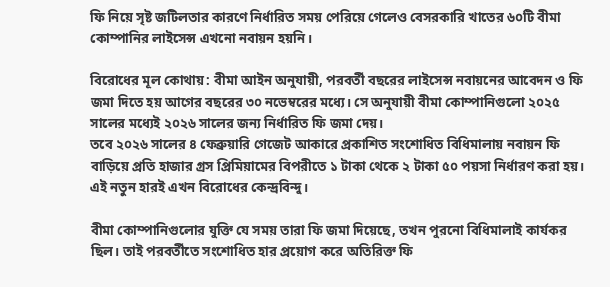ফি নিয়ে সৃষ্ট জটিলতার কারণে নির্ধারিত সময় পেরিয়ে গেলেও বেসরকারি খাতের ৬০টি বীমা কোম্পানির লাইসেন্স এখনো নবায়ন হয়নি।

বিরোধের মূল কোথায়: বীমা আইন অনুযায়ী, পরবর্তী বছরের লাইসেন্স নবায়নের আবেদন ও ফি জমা দিতে হয় আগের বছরের ৩০ নভেম্বরের মধ্যে। সে অনুযায়ী বীমা কোম্পানিগুলো ২০২৫ সালের মধ্যেই ২০২৬ সালের জন্য নির্ধারিত ফি জমা দেয়।
তবে ২০২৬ সালের ৪ ফেব্রুয়ারি গেজেট আকারে প্রকাশিত সংশোধিত বিধিমালায় নবায়ন ফি বাড়িয়ে প্রতি হাজার গ্রস প্রিমিয়ামের বিপরীতে ১ টাকা থেকে ২ টাকা ৫০ পয়সা নির্ধারণ করা হয়। এই নতুন হারই এখন বিরোধের কেন্দ্রবিন্দু।

বীমা কোম্পানিগুলোর যুক্তি যে সময় তারা ফি জমা দিয়েছে, তখন পুরনো বিধিমালাই কার্যকর ছিল। তাই পরবর্তীতে সংশোধিত হার প্রয়োগ করে অতিরিক্ত ফি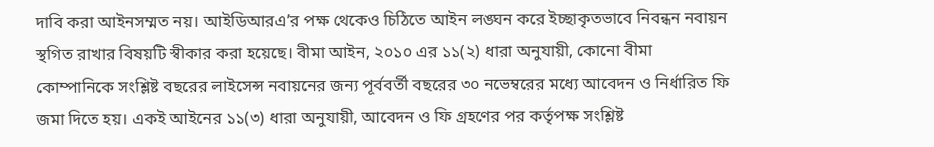দাবি করা আইনসম্মত নয়। আইডিআরএ’র পক্ষ থেকেও চিঠিতে আইন লঙ্ঘন করে ইচ্ছাকৃতভাবে নিবন্ধন নবায়ন স্থগিত রাখার বিষয়টি স্বীকার করা হয়েছে। বীমা আইন, ২০১০ এর ১১(২) ধারা অনুযায়ী, কোনো বীমা কোম্পানিকে সংশ্লিষ্ট বছরের লাইসেন্স নবায়নের জন্য পূর্ববর্তী বছরের ৩০ নভেম্বরের মধ্যে আবেদন ও নির্ধারিত ফি জমা দিতে হয়। একই আইনের ১১(৩) ধারা অনুযায়ী, আবেদন ও ফি গ্রহণের পর কর্তৃপক্ষ সংশ্লিষ্ট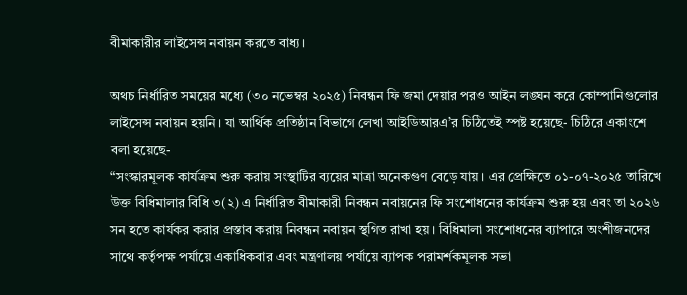বীমাকারীর লাইসেন্স নবায়ন করতে বাধ্য।

অথচ নির্ধারিত সময়ের মধ্যে (৩০ নভেম্বর ২০২৫) নিবন্ধন ফি জমা দেয়ার পরও আইন লঙ্ঘন করে কোম্পানিগুলোর লাইসেন্স নবায়ন হয়নি। যা আর্থিক প্রতিষ্ঠান বিভাগে লেখা আইডিআরএ’র চিঠিতেই স্পষ্ট হয়েছে- চিঠিরে একাংশে বলা হয়েছে-
“সংস্কারমূলক কার্যক্রম শুরু করায় সংস্থাটির ব্যয়ের মাত্রা অনেকগুণ বেড়ে যায়। এর প্রেক্ষিতে ০১-০৭-২০২৫ তারিখে উক্ত বিধিমালার বিধি ৩(২) এ নির্ধারিত বীমাকারী নিবন্ধন নবায়নের ফি সংশোধনের কার্যক্রম শুরু হয় এবং তা ২০২৬ সন হতে কার্যকর করার প্রস্তাব করায় নিবন্ধন নবায়ন স্থগিত রাখা হয়। বিধিমালা সংশোধনের ব্যাপারে অংশীজনদের সাথে কর্তৃপক্ষ পর্যায়ে একাধিকবার এবং মন্ত্রণালয় পর্যায়ে ব্যাপক পরামর্শকমূলক সভা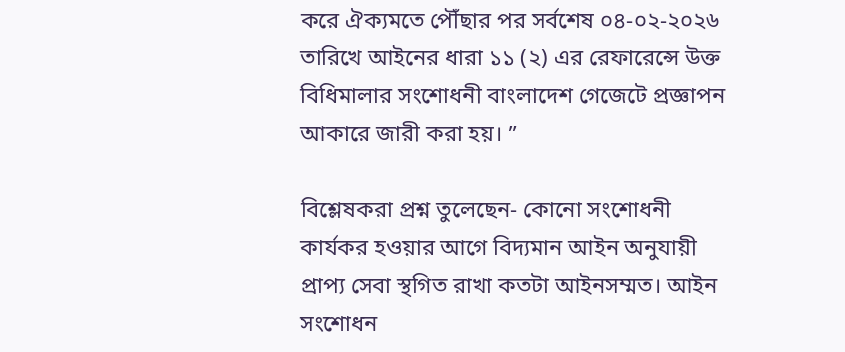করে ঐক্যমতে পৌঁছার পর সর্বশেষ ০৪-০২-২০২৬ তারিখে আইনের ধারা ১১ (২) এর রেফারেন্সে উক্ত বিধিমালার সংশোধনী বাংলাদেশ গেজেটে প্রজ্ঞাপন আকারে জারী করা হয়। ”

বিশ্লেষকরা প্রশ্ন তুলেছেন- কোনো সংশোধনী কার্যকর হওয়ার আগে বিদ্যমান আইন অনুযায়ী প্রাপ্য সেবা স্থগিত রাখা কতটা আইনসম্মত। আইন সংশোধন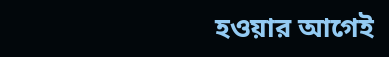হওয়ার আগেই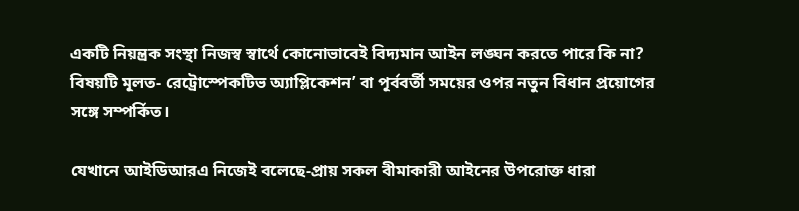একটি নিয়ন্ত্রক সংস্থা নিজস্ব স্বার্থে কোনোভাবেই বিদ্যমান আইন লঙ্ঘন করতে পারে কি না? বিষয়টি মূলত- রেট্রোস্পেকটিভ অ্যাপ্লিকেশন’ বা পূর্ববর্তী সময়ের ওপর নতুন বিধান প্রয়োগের সঙ্গে সম্পর্কিত।

যেখানে আইডিআরএ নিজেই বলেছে-প্রায় সকল বীমাকারী আইনের উপরোক্ত ধারা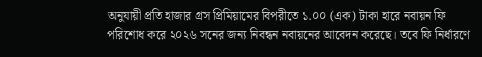অনুযায়ী প্রতি হাজার গ্রস প্রিমিয়ামের বিপরীতে ১.০০ (এক) টাকা হারে নবায়ন ফি পরিশোধ করে ২০২৬ সনের জন্য নিবন্ধন নবায়নের আবেদন করেছে। তবে ফি নির্ধারণে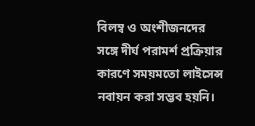বিলম্ব ও অংশীজনদের সঙ্গে দীর্ঘ পরামর্শ প্রক্রিয়ার কারণে সময়মতো লাইসেন্স নবায়ন করা সম্ভব হয়নি।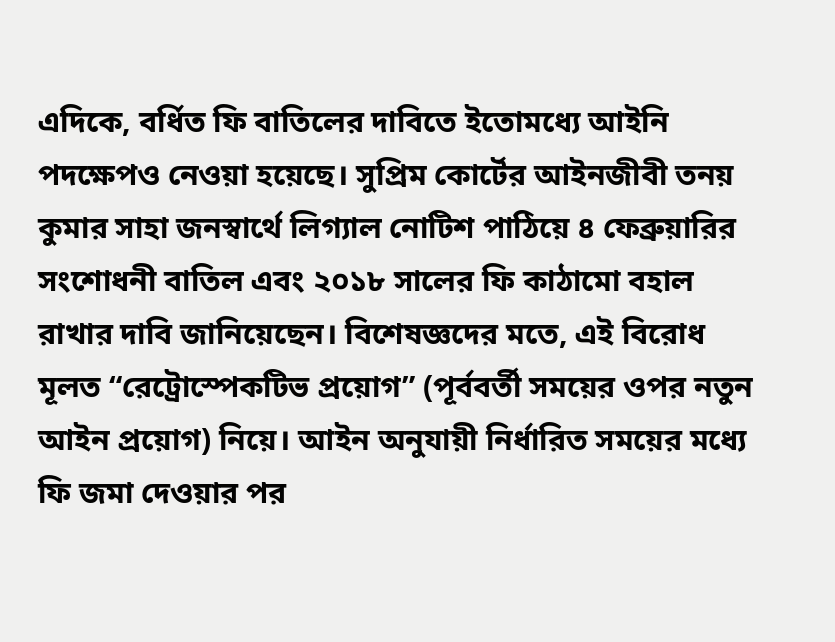এদিকে, বর্ধিত ফি বাতিলের দাবিতে ইতোমধ্যে আইনি পদক্ষেপও নেওয়া হয়েছে। সুপ্রিম কোর্টের আইনজীবী তনয় কুমার সাহা জনস্বার্থে লিগ্যাল নোটিশ পাঠিয়ে ৪ ফেব্রুয়ারির সংশোধনী বাতিল এবং ২০১৮ সালের ফি কাঠামো বহাল রাখার দাবি জানিয়েছেন। বিশেষজ্ঞদের মতে, এই বিরোধ মূলত “রেট্রোস্পেকটিভ প্রয়োগ” (পূর্ববর্তী সময়ের ওপর নতুন আইন প্রয়োগ) নিয়ে। আইন অনুযায়ী নির্ধারিত সময়ের মধ্যে ফি জমা দেওয়ার পর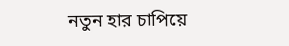নতুন হার চাপিয়ে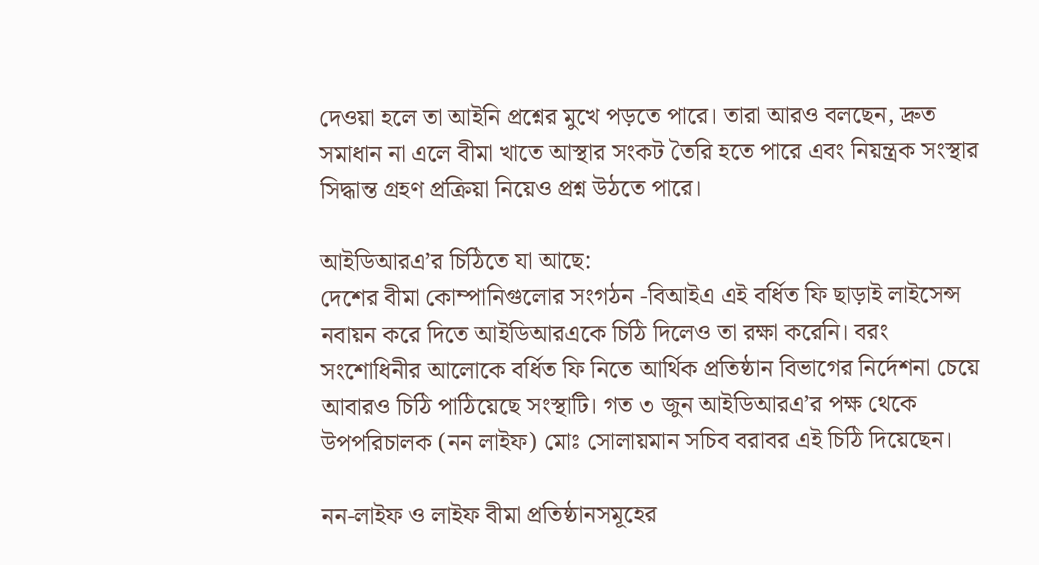দেওয়া হলে তা আইনি প্রশ্নের মুখে পড়তে পারে। তারা আরও বলছেন, দ্রুত সমাধান না এলে বীমা খাতে আস্থার সংকট তৈরি হতে পারে এবং নিয়ন্ত্রক সংস্থার সিদ্ধান্ত গ্রহণ প্রক্রিয়া নিয়েও প্রশ্ন উঠতে পারে।

আইডিআরএ’র চিঠিতে যা আছে:
দেশের বীমা কোম্পানিগুলোর সংগঠন -বিআইএ এই বর্ধিত ফি ছাড়াই লাইসেন্স নবায়ন করে দিতে আইডিআরএকে চিঠি দিলেও তা রক্ষা করেনি। বরং সংশোধিনীর আলোকে বর্ধিত ফি নিতে আর্থিক প্রতিষ্ঠান বিভাগের নির্দেশনা চেয়ে আবারও চিঠি পাঠিয়েছে সংস্থাটি। গত ৩ জুন আইডিআরএ’র পক্ষ থেকে উপপরিচালক (নন লাইফ) মোঃ সোলায়মান সচিব বরাবর এই চিঠি দিয়েছেন।

নন-লাইফ ও লাইফ বীমা প্রতিষ্ঠানসমূহের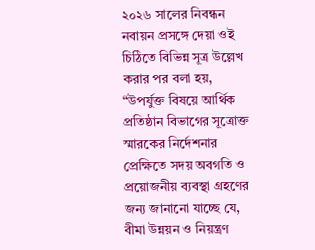২০২৬ সালের নিবন্ধন নবায়ন প্রসঙ্গে দেয়া ওই চিঠিতে বিভিন্ন সূত্র উল্লেখ করার পর বলা হয়, “উপর্যুক্ত বিষয়ে আর্থিক প্রতিষ্ঠান বিভাগের সূত্রোক্ত স্মারকের নির্দেশনার প্রেক্ষিতে সদয় অবগতি ও প্রয়োজনীয় ব্যবস্থা গ্রহণের জন্য জানানো যাচ্ছে যে, বীমা উন্নয়ন ও নিয়ন্ত্রণ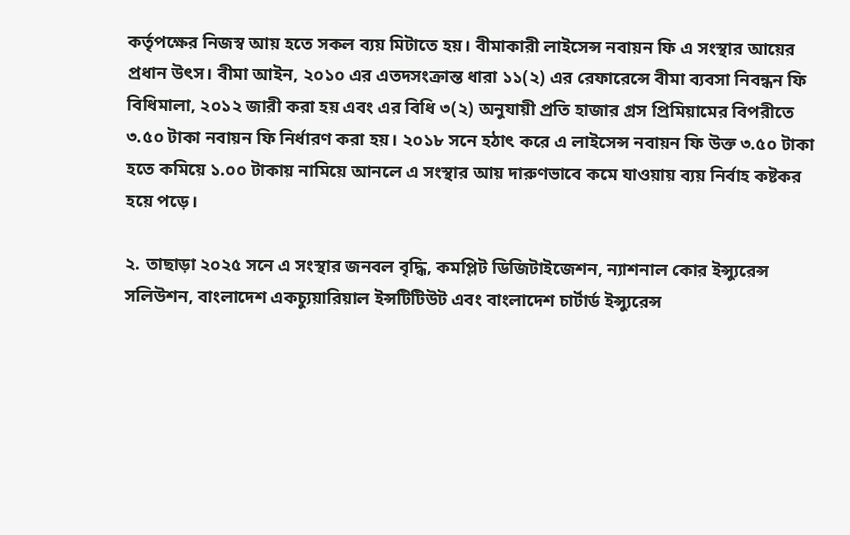কর্তৃপক্ষের নিজস্ব আয় হতে সকল ব্যয় মিটাতে হয়। বীমাকারী লাইসেন্স নবায়ন ফি এ সংস্থার আয়ের প্রধান উৎস। বীমা আইন, ২০১০ এর এতদসংক্রান্ত ধারা ১১(২) এর রেফারেন্সে বীমা ব্যবসা নিবন্ধন ফি বিধিমালা, ২০১২ জারী করা হয় এবং এর বিধি ৩(২) অনুযায়ী প্রতি হাজার গ্রস প্রিমিয়ামের বিপরীতে ৩.৫০ টাকা নবায়ন ফি নির্ধারণ করা হয়। ২০১৮ সনে হঠাৎ করে এ লাইসেন্স নবায়ন ফি উক্ত ৩.৫০ টাকা হতে কমিয়ে ১.০০ টাকায় নামিয়ে আনলে এ সংস্থার আয় দারুণভাবে কমে যাওয়ায় ব্যয় নির্বাহ কষ্টকর হয়ে পড়ে।

২. তাছাড়া ২০২৫ সনে এ সংস্থার জনবল বৃদ্ধি, কমপ্লিট ডিজিটাইজেশন, ন্যাশনাল কোর ইন্স্যুরেন্স সলিউশন, বাংলাদেশ একচ্যুয়ারিয়াল ইন্সটিটিউট এবং বাংলাদেশ চার্টার্ড ইন্স্যুরেন্স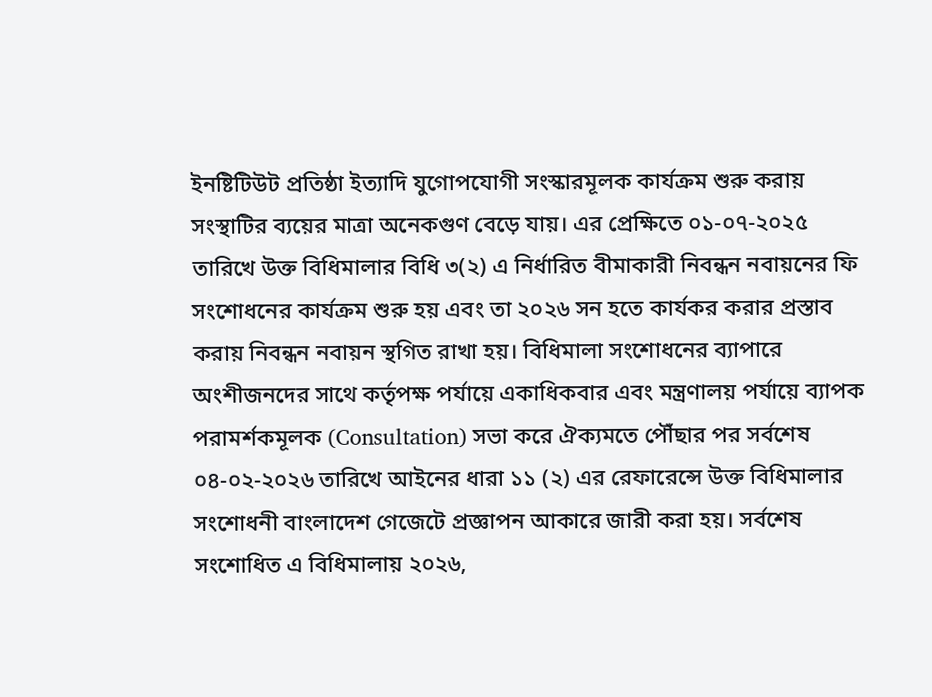ইনষ্টিটিউট প্রতিষ্ঠা ইত্যাদি যুগোপযোগী সংস্কারমূলক কার্যক্রম শুরু করায় সংস্থাটির ব্যয়ের মাত্রা অনেকগুণ বেড়ে যায়। এর প্রেক্ষিতে ০১-০৭-২০২৫ তারিখে উক্ত বিধিমালার বিধি ৩(২) এ নির্ধারিত বীমাকারী নিবন্ধন নবায়নের ফি সংশোধনের কার্যক্রম শুরু হয় এবং তা ২০২৬ সন হতে কার্যকর করার প্রস্তাব করায় নিবন্ধন নবায়ন স্থগিত রাখা হয়। বিধিমালা সংশোধনের ব্যাপারে অংশীজনদের সাথে কর্তৃপক্ষ পর্যায়ে একাধিকবার এবং মন্ত্রণালয় পর্যায়ে ব্যাপক পরামর্শকমূলক (Consultation) সভা করে ঐক্যমতে পৌঁছার পর সর্বশেষ ০৪-০২-২০২৬ তারিখে আইনের ধারা ১১ (২) এর রেফারেন্সে উক্ত বিধিমালার সংশোধনী বাংলাদেশ গেজেটে প্রজ্ঞাপন আকারে জারী করা হয়। সর্বশেষ সংশোধিত এ বিধিমালায় ২০২৬,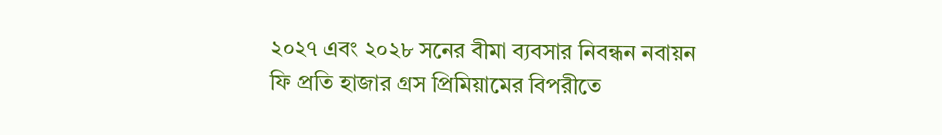২০২৭ এবং ২০২৮ সনের বীমা ব্যবসার নিবন্ধন নবায়ন ফি প্রতি হাজার গ্রস প্রিমিয়ামের বিপরীতে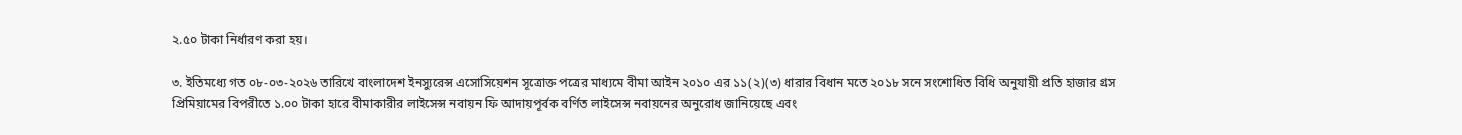২.৫০ টাকা নির্ধারণ করা হয়।

৩. ইতিমধ্যে গত ০৮-০৩-২০২৬ তারিখে বাংলাদেশ ইনস্যুরেন্স এসোসিয়েশন সূত্রোক্ত পত্রের মাধ্যমে বীমা আইন ২০১০ এর ১১(২)(৩) ধারার বিধান মতে ২০১৮ সনে সংশোধিত বিধি অনুযায়ী প্রতি হাজার গ্রস প্রিমিয়ামের বিপরীতে ১.০০ টাকা হারে বীমাকারীর লাইসেন্স নবায়ন ফি আদায়পূর্বক বর্ণিত লাইসেন্স নবায়নের অনুরোধ জানিয়েছে এবং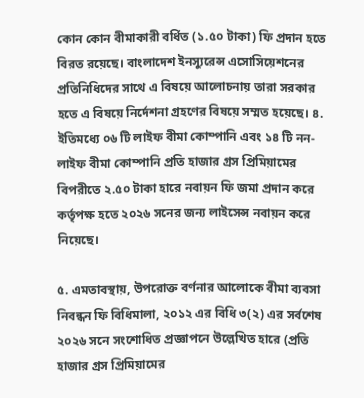কোন কোন বীমাকারী বর্ধিত (১.৫০ টাকা) ফি প্রদান হতে বিরত রয়েছে। বাংলাদেশ ইনস্যুরেন্স এসোসিয়েশনের প্রতিনিধিদের সাথে এ বিষয়ে আলোচনায় তারা সরকার হতে এ বিষয়ে নির্দেশনা গ্রহণের বিষয়ে সম্মত হয়েছে। ৪. ইতিমধ্যে ০৬ টি লাইফ বীমা কোম্পানি এবং ১৪ টি নন-লাইফ বীমা কোম্পানি প্রতি হাজার গ্রস প্রিমিয়ামের বিপরীতে ২.৫০ টাকা হারে নবায়ন ফি জমা প্রদান করে কর্তৃপক্ষ হতে ২০২৬ সনের জন্য লাইসেন্স নবায়ন করে
নিয়েছে।

৫. এমতাবস্থায়, উপরোক্ত বর্ণনার আলোকে বীমা ব্যবসা নিবন্ধন ফি বিধিমালা, ২০১২ এর বিধি ৩(২) এর সর্বশেষ ২০২৬ সনে সংশোধিত প্রজ্ঞাপনে উল্লেখিত হারে (প্রতি হাজার গ্রস প্রিমিয়ামের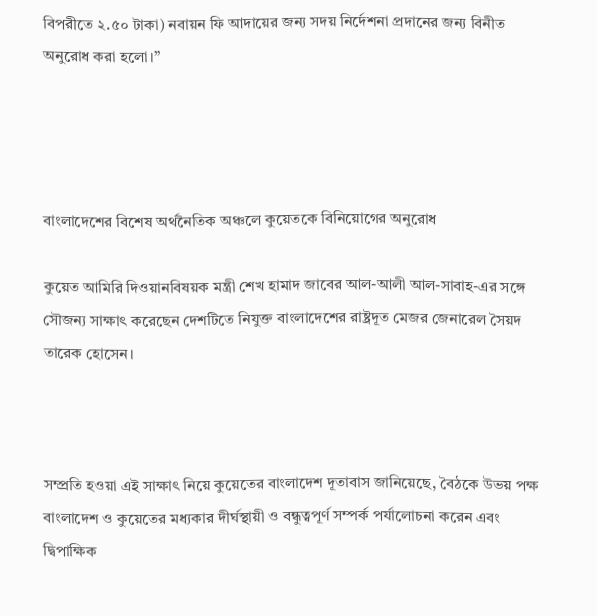বিপরীতে ২.৫০ টাকা) নবায়ন ফি আদায়ের জন্য সদয় নির্দেশনা প্রদানের জন্য বিনীত অনুরোধ করা হলো।”




বাংলাদেশের বিশেষ অর্থনৈতিক অঞ্চলে কুয়েতকে বিনিয়োগের অনুরোধ

কুয়েত আমিরি দিওয়ানবিষয়ক মন্ত্রী শেখ হামাদ জাবের আল-আলী আল-সাবাহ-এর সঙ্গে সৌজন্য সাক্ষাৎ করেছেন দেশটিতে নিযুক্ত বাংলাদেশের রাষ্ট্রদূত মেজর জেনারেল সৈয়দ তারেক হোসেন।



সম্প্রতি হওয়া এই সাক্ষাৎ নিয়ে কুয়েতের বাংলাদেশ দূতাবাস জানিয়েছে, বৈঠকে উভয় পক্ষ বাংলাদেশ ও কুয়েতের মধ্যকার দীর্ঘস্থায়ী ও বন্ধুত্বপূর্ণ সম্পর্ক পর্যালোচনা করেন এবং দ্বিপাক্ষিক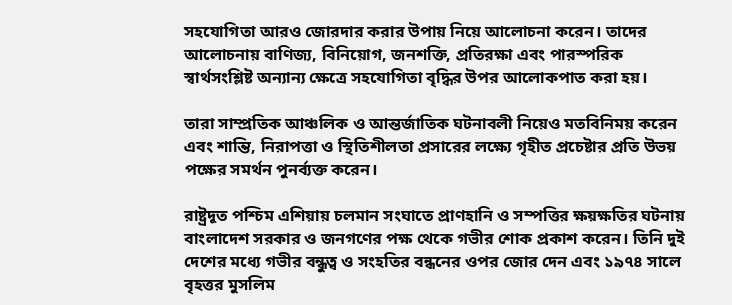সহযোগিতা আরও জোরদার করার উপায় নিয়ে আলোচনা করেন। তাদের আলোচনায় বাণিজ্য, বিনিয়োগ, জনশক্তি, প্রতিরক্ষা এবং পারস্পরিক স্বার্থসংশ্লিষ্ট অন্যান্য ক্ষেত্রে সহযোগিতা বৃদ্ধির উপর আলোকপাত করা হয়।

তারা সাম্প্রতিক আঞ্চলিক ও আন্তর্জাতিক ঘটনাবলী নিয়েও মতবিনিময় করেন এবং শান্তি, নিরাপত্তা ও স্থিতিশীলতা প্রসারের লক্ষ্যে গৃহীত প্রচেষ্টার প্রতি উভয় পক্ষের সমর্থন পুনর্ব্যক্ত করেন।

রাষ্ট্রদূত পশ্চিম এশিয়ায় চলমান সংঘাতে প্রাণহানি ও সম্পত্তির ক্ষয়ক্ষতির ঘটনায় বাংলাদেশ সরকার ও জনগণের পক্ষ থেকে গভীর শোক প্রকাশ করেন। তিনি দুই দেশের মধ্যে গভীর বন্ধুত্ব ও সংহতির বন্ধনের ওপর জোর দেন এবং ১৯৭৪ সালে বৃহত্তর মুসলিম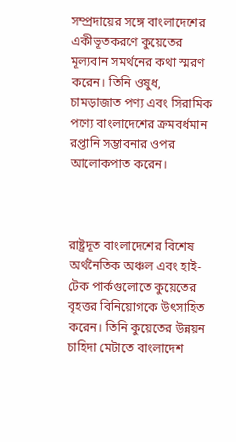সম্প্রদায়ের সঙ্গে বাংলাদেশের একীভূতকরণে কুয়েতের মূল্যবান সমর্থনের কথা স্মরণ করেন। তিনি ওষুধ, চামড়াজাত পণ্য এবং সিরামিক পণ্যে বাংলাদেশের ক্রমবর্ধমান রপ্তানি সম্ভাবনার ওপর আলোকপাত করেন।



রাষ্ট্রদূত বাংলাদেশের বিশেষ অর্থনৈতিক অঞ্চল এবং হাই-টেক পার্কগুলোতে কুয়েতের বৃহত্তর বিনিয়োগকে উৎসাহিত করেন। তিনি কুয়েতের উন্নয়ন চাহিদা মেটাতে বাংলাদেশ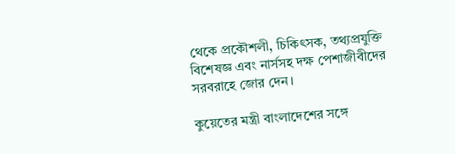থেকে প্রকৌশলী, চিকিৎসক, তথ্যপ্রযুক্তি বিশেষজ্ঞ এবং নার্সসহ দক্ষ পেশাজীবীদের সরবরাহে জোর দেন।

কুয়েতের মন্ত্রী বাংলাদেশের সঙ্গে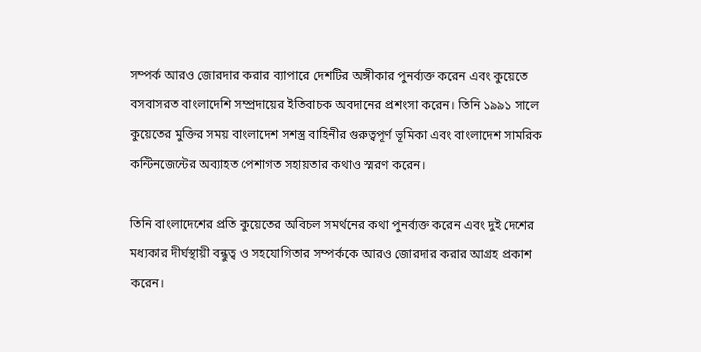সম্পর্ক আরও জোরদার করার ব্যাপারে দেশটির অঙ্গীকার পুনর্ব্যক্ত করেন এবং কুয়েতে বসবাসরত বাংলাদেশি সম্প্রদায়ের ইতিবাচক অবদানের প্রশংসা করেন। তিনি ১৯৯১ সালে কুয়েতের মুক্তির সময় বাংলাদেশ সশস্ত্র বাহিনীর গুরুত্বপূর্ণ ভূমিকা এবং বাংলাদেশ সামরিক কন্টিনজেন্টের অব্যাহত পেশাগত সহায়তার কথাও স্মরণ করেন।

তিনি বাংলাদেশের প্রতি কুয়েতের অবিচল সমর্থনের কথা পুনর্ব্যক্ত করেন এবং দুই দেশের মধ্যকার দীর্ঘস্থায়ী বন্ধুত্ব ও সহযোগিতার সম্পর্ককে আরও জোরদার করার আগ্রহ প্রকাশ করেন।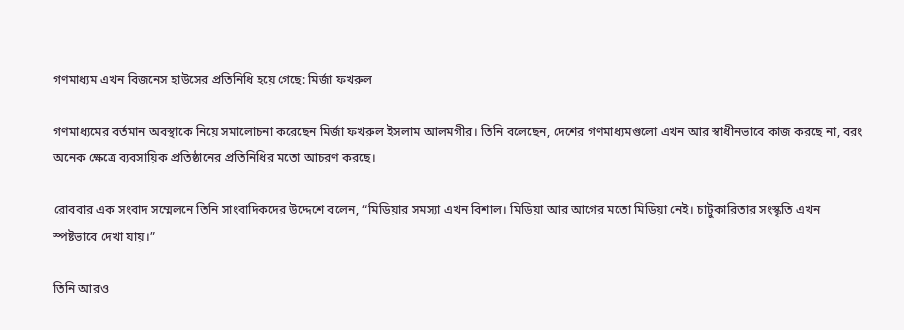গণমাধ্যম এখন বিজনেস হাউসের প্রতিনিধি হয়ে গেছে: মির্জা ফখরুল

গণমাধ্যমের বর্তমান অবস্থাকে নিয়ে সমালোচনা করেছেন মির্জা ফখরুল ইসলাম আলমগীর। তিনি বলেছেন, দেশের গণমাধ্যমগুলো এখন আর স্বাধীনভাবে কাজ করছে না, বরং অনেক ক্ষেত্রে ব্যবসায়িক প্রতিষ্ঠানের প্রতিনিধির মতো আচরণ করছে।

রোববার এক সংবাদ সম্মেলনে তিনি সাংবাদিকদের উদ্দেশে বলেন, “মিডিয়ার সমস্যা এখন বিশাল। মিডিয়া আর আগের মতো মিডিয়া নেই। চাটুকারিতার সংস্কৃতি এখন স্পষ্টভাবে দেখা যায়।”

তিনি আরও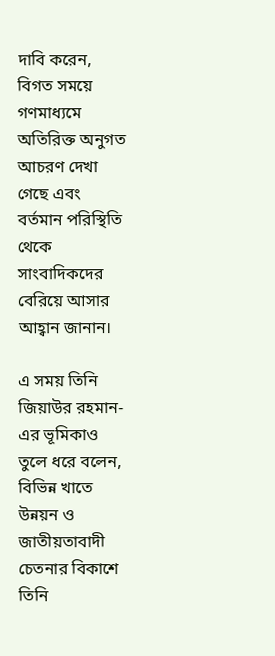দাবি করেন, বিগত সময়ে গণমাধ্যমে অতিরিক্ত অনুগত আচরণ দেখা গেছে এবং বর্তমান পরিস্থিতি থেকে সাংবাদিকদের বেরিয়ে আসার আহ্বান জানান।

এ সময় তিনি জিয়াউর রহমান-এর ভূমিকাও তুলে ধরে বলেন, বিভিন্ন খাতে উন্নয়ন ও জাতীয়তাবাদী চেতনার বিকাশে তিনি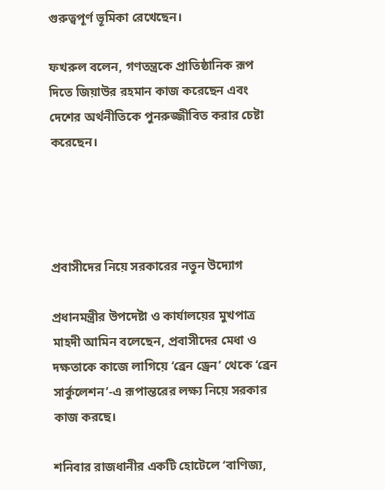গুরুত্বপূর্ণ ভূমিকা রেখেছেন।

ফখরুল বলেন, গণতন্ত্রকে প্রাতিষ্ঠানিক রূপ দিতে জিয়াউর রহমান কাজ করেছেন এবং দেশের অর্থনীতিকে পুনরুজ্জীবিত করার চেষ্টা করেছেন।




প্রবাসীদের নিয়ে সরকারের নতুন উদ্যোগ

প্রধানমন্ত্রীর উপদেষ্টা ও কার্যালয়ের মুখপাত্র মাহদী আমিন বলেছেন, প্রবাসীদের মেধা ও দক্ষতাকে কাজে লাগিয়ে ‘ব্রেন ড্রেন’ থেকে ‘ব্রেন সার্কুলেশন’-এ রূপান্তরের লক্ষ্য নিয়ে সরকার কাজ করছে।

শনিবার রাজধানীর একটি হোটেলে ‘বাণিজ্য,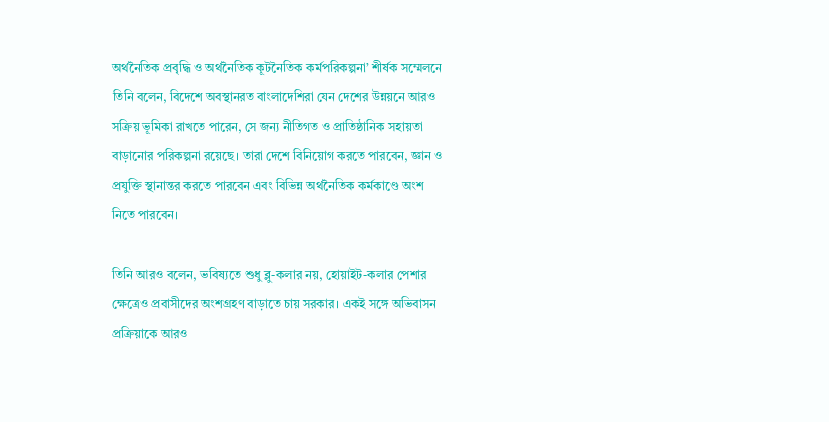অর্থনৈতিক প্রবৃদ্ধি ও অর্থনৈতিক কূটনৈতিক কর্মপরিকল্পনা’ শীর্ষক সম্মেলনে তিনি বলেন, বিদেশে অবস্থানরত বাংলাদেশিরা যেন দেশের উন্নয়নে আরও সক্রিয় ভূমিকা রাখতে পারেন, সে জন্য নীতিগত ও প্রাতিষ্ঠানিক সহায়তা বাড়ানোর পরিকল্পনা রয়েছে। তারা দেশে বিনিয়োগ করতে পারবেন, জ্ঞান ও প্রযুক্তি স্থানান্তর করতে পারবেন এবং বিভিন্ন অর্থনৈতিক কর্মকাণ্ডে অংশ নিতে পারবেন।

তিনি আরও বলেন, ভবিষ্যতে শুধু ব্লু-কলার নয়, হোয়াইট-কলার পেশার ক্ষেত্রেও প্রবাসীদের অংশগ্রহণ বাড়াতে চায় সরকার। একই সঙ্গে অভিবাসন প্রক্রিয়াকে আরও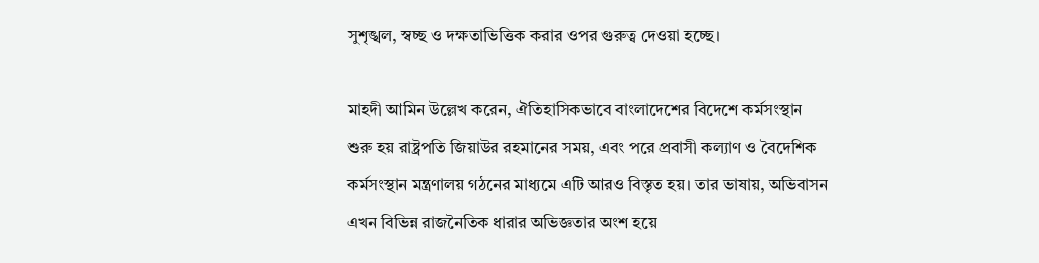সুশৃঙ্খল, স্বচ্ছ ও দক্ষতাভিত্তিক করার ওপর গুরুত্ব দেওয়া হচ্ছে।

মাহদী আমিন উল্লেখ করেন, ঐতিহাসিকভাবে বাংলাদেশের বিদেশে কর্মসংস্থান শুরু হয় রাষ্ট্রপতি জিয়াউর রহমানের সময়, এবং পরে প্রবাসী কল্যাণ ও বৈদেশিক কর্মসংস্থান মন্ত্রণালয় গঠনের মাধ্যমে এটি আরও বিস্তৃত হয়। তার ভাষায়, অভিবাসন এখন বিভিন্ন রাজনৈতিক ধারার অভিজ্ঞতার অংশ হয়ে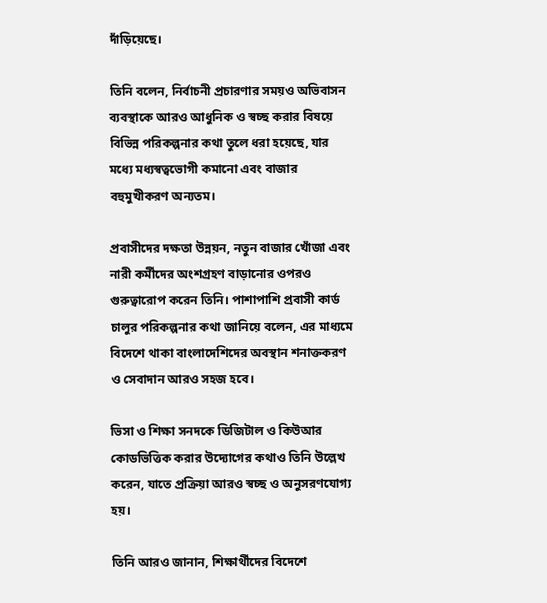দাঁড়িয়েছে।

তিনি বলেন, নির্বাচনী প্রচারণার সময়ও অভিবাসন ব্যবস্থাকে আরও আধুনিক ও স্বচ্ছ করার বিষয়ে বিভিন্ন পরিকল্পনার কথা তুলে ধরা হয়েছে, যার মধ্যে মধ্যস্বত্বভোগী কমানো এবং বাজার বহুমুখীকরণ অন্যতম।

প্রবাসীদের দক্ষতা উন্নয়ন, নতুন বাজার খোঁজা এবং নারী কর্মীদের অংশগ্রহণ বাড়ানোর ওপরও গুরুত্বারোপ করেন তিনি। পাশাপাশি প্রবাসী কার্ড চালুর পরিকল্পনার কথা জানিয়ে বলেন, এর মাধ্যমে বিদেশে থাকা বাংলাদেশিদের অবস্থান শনাক্তকরণ ও সেবাদান আরও সহজ হবে।

ভিসা ও শিক্ষা সনদকে ডিজিটাল ও কিউআর কোডভিত্তিক করার উদ্যোগের কথাও তিনি উল্লেখ করেন, যাতে প্রক্রিয়া আরও স্বচ্ছ ও অনুসরণযোগ্য হয়।

তিনি আরও জানান, শিক্ষার্থীদের বিদেশে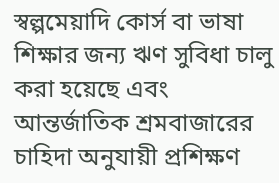স্বল্পমেয়াদি কোর্স বা ভাষা শিক্ষার জন্য ঋণ সুবিধা চালু করা হয়েছে এবং আন্তর্জাতিক শ্রমবাজারের চাহিদা অনুযায়ী প্রশিক্ষণ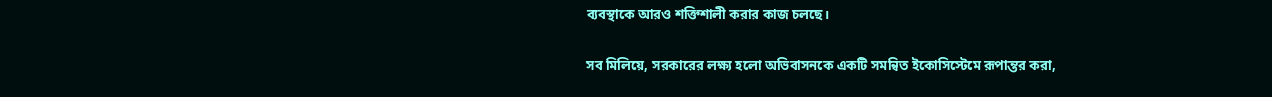ব্যবস্থাকে আরও শক্তিশালী করার কাজ চলছে।

সব মিলিয়ে, সরকারের লক্ষ্য হলো অভিবাসনকে একটি সমন্বিত ইকোসিস্টেমে রূপান্তর করা,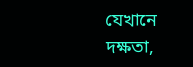যেখানে দক্ষতা,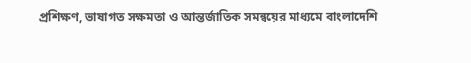প্রশিক্ষণ, ভাষাগত সক্ষমতা ও আন্তর্জাতিক সমন্বয়ের মাধ্যমে বাংলাদেশি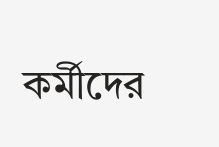কর্মীদের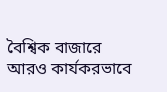বৈশ্বিক বাজারে আরও কার্যকরভাবে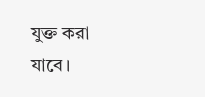যুক্ত করা যাবে।